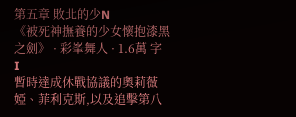第五章 敗北的少N
《被死神撫養的少女懷抱漆黑之劍》 · 彩峯舞人 · 1.6萬 字
I
暫時達成休戰協議的奧莉薇婭、菲利克斯,以及追擊第八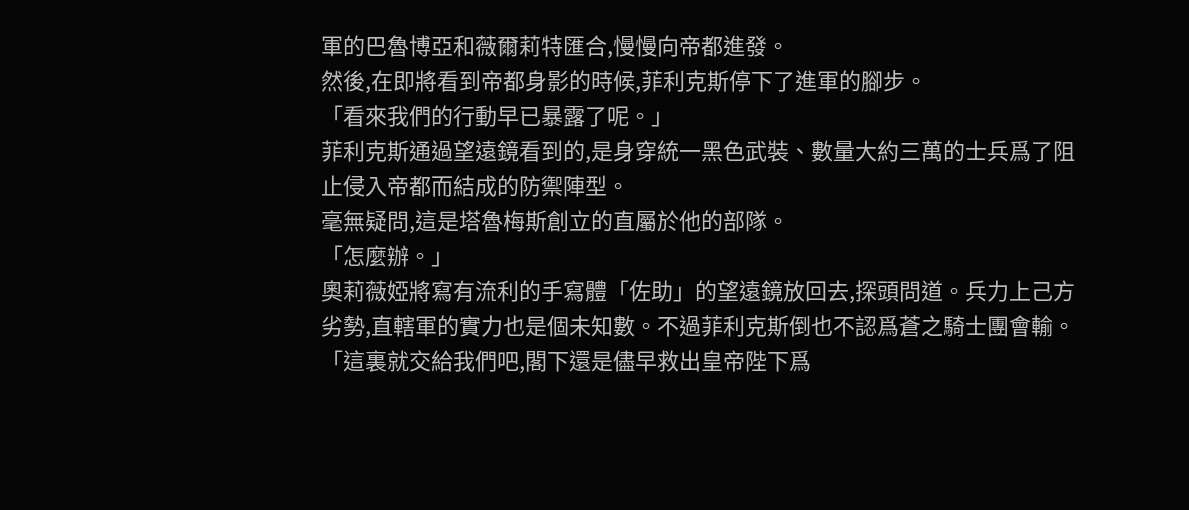軍的巴魯博亞和薇爾莉特匯合,慢慢向帝都進發。
然後,在即將看到帝都身影的時候,菲利克斯停下了進軍的腳步。
「看來我們的行動早已暴露了呢。」
菲利克斯通過望遠鏡看到的,是身穿統一黑色武裝、數量大約三萬的士兵爲了阻止侵入帝都而結成的防禦陣型。
毫無疑問,這是塔魯梅斯創立的直屬於他的部隊。
「怎麼辦。」
奧莉薇婭將寫有流利的手寫體「佐助」的望遠鏡放回去,探頭問道。兵力上己方劣勢,直轄軍的實力也是個未知數。不過菲利克斯倒也不認爲蒼之騎士團會輸。
「這裏就交給我們吧,閣下還是儘早救出皇帝陛下爲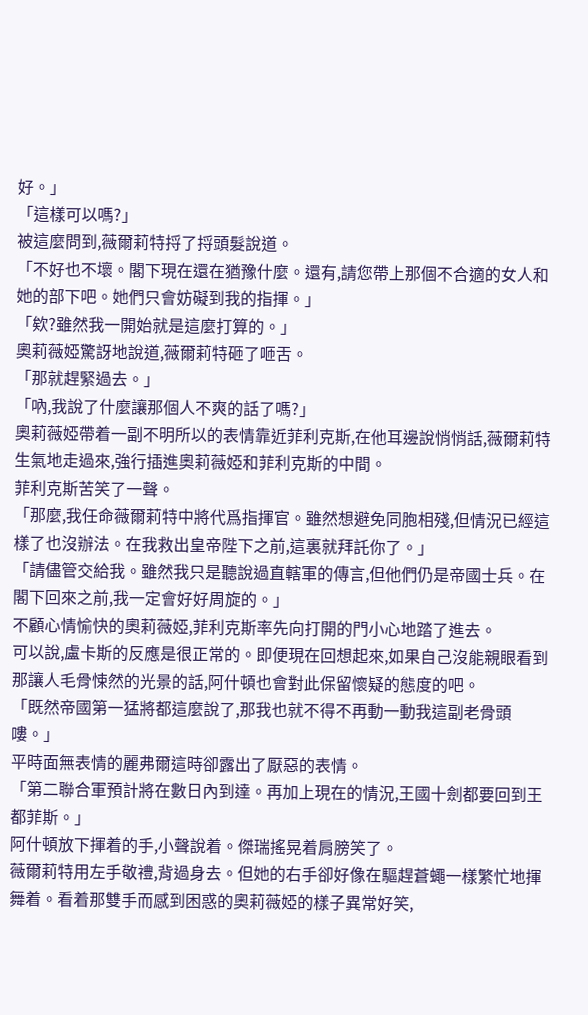好。」
「這樣可以嗎?」
被這麼問到,薇爾莉特捋了捋頭髮說道。
「不好也不壞。閣下現在還在猶豫什麼。還有,請您帶上那個不合適的女人和她的部下吧。她們只會妨礙到我的指揮。」
「欸?雖然我一開始就是這麼打算的。」
奧莉薇婭驚訝地說道,薇爾莉特砸了咂舌。
「那就趕緊過去。」
「吶,我說了什麼讓那個人不爽的話了嗎?」
奧莉薇婭帶着一副不明所以的表情靠近菲利克斯,在他耳邊說悄悄話,薇爾莉特生氣地走過來,強行插進奧莉薇婭和菲利克斯的中間。
菲利克斯苦笑了一聲。
「那麼,我任命薇爾莉特中將代爲指揮官。雖然想避免同胞相殘,但情況已經這樣了也沒辦法。在我救出皇帝陛下之前,這裏就拜託你了。」
「請儘管交給我。雖然我只是聽說過直轄軍的傳言,但他們仍是帝國士兵。在閣下回來之前,我一定會好好周旋的。」
不顧心情愉快的奧莉薇婭,菲利克斯率先向打開的門小心地踏了進去。
可以說,盧卡斯的反應是很正常的。即便現在回想起來,如果自己沒能親眼看到那讓人毛骨悚然的光景的話,阿什頓也會對此保留懷疑的態度的吧。
「既然帝國第一猛將都這麼說了,那我也就不得不再動一動我這副老骨頭嘍。」
平時面無表情的麗弗爾這時卻露出了厭惡的表情。
「第二聯合軍預計將在數日內到達。再加上現在的情況,王國十劍都要回到王都菲斯。」
阿什頓放下揮着的手,小聲說着。傑瑞搖晃着肩膀笑了。
薇爾莉特用左手敬禮,背過身去。但她的右手卻好像在驅趕蒼蠅一樣繁忙地揮舞着。看着那雙手而感到困惑的奧莉薇婭的樣子異常好笑,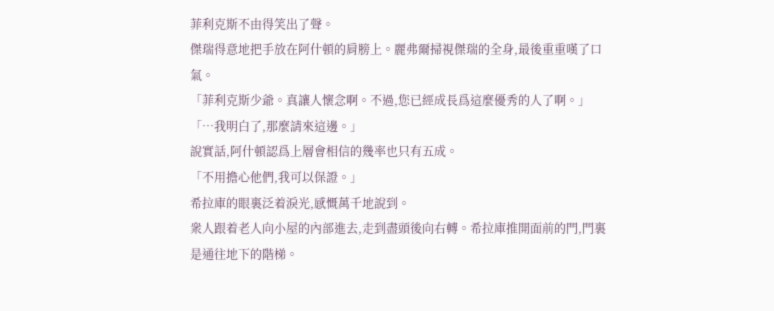菲利克斯不由得笑出了聲。
傑瑞得意地把手放在阿什頓的肩膀上。麗弗爾掃視傑瑞的全身,最後重重嘆了口氣。
「菲利克斯少爺。真讓人懷念啊。不過,您已經成長爲這麼優秀的人了啊。」
「…我明白了,那麼請來這邊。」
說實話,阿什頓認爲上層會相信的幾率也只有五成。
「不用擔心他們,我可以保證。」
希拉庫的眼裏泛着淚光,感慨萬千地說到。
衆人跟着老人向小屋的內部進去,走到盡頭後向右轉。希拉庫推開面前的門,門裏是通往地下的階梯。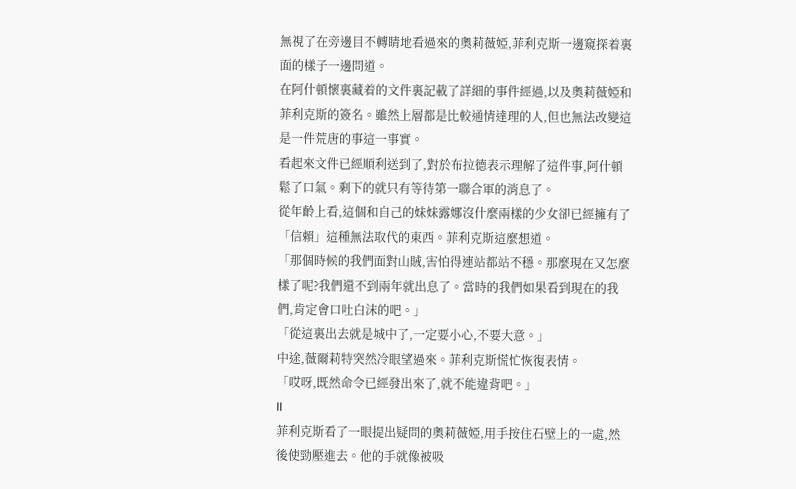無視了在旁邊目不轉睛地看過來的奧莉薇婭,菲利克斯一邊窺探着裏面的樣子一邊問道。
在阿什頓懷裏藏着的文件裏記載了詳細的事件經過,以及奧莉薇婭和菲利克斯的簽名。雖然上層都是比較通情達理的人,但也無法改變這是一件荒唐的事這一事實。
看起來文件已經順利送到了,對於布拉德表示理解了這件事,阿什頓鬆了口氣。剩下的就只有等待第一聯合軍的消息了。
從年齡上看,這個和自己的妹妹露娜沒什麼兩樣的少女卻已經擁有了「信賴」這種無法取代的東西。菲利克斯這麼想道。
「那個時候的我們面對山賊,害怕得連站都站不穩。那麼現在又怎麼樣了呢?我們還不到兩年就出息了。當時的我們如果看到現在的我們,肯定會口吐白沫的吧。」
「從這裏出去就是城中了,一定要小心,不要大意。」
中途,薇爾莉特突然冷眼望過來。菲利克斯慌忙恢復表情。
「哎呀,既然命令已經發出來了,就不能違背吧。」
II
菲利克斯看了一眼提出疑問的奧莉薇婭,用手按住石壁上的一處,然後使勁壓進去。他的手就像被吸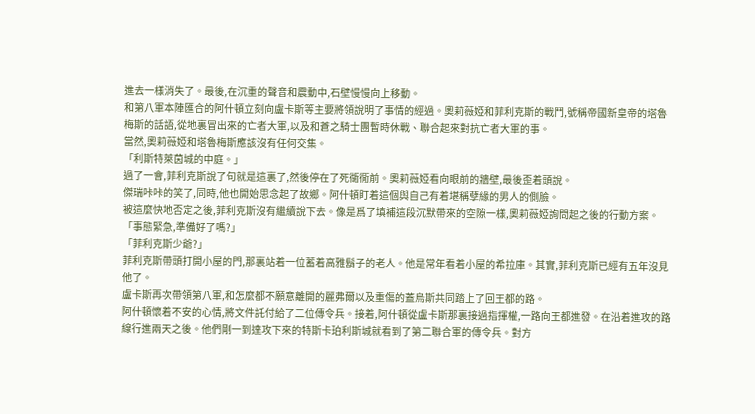進去一樣消失了。最後,在沉重的聲音和震動中,石壁慢慢向上移動。
和第八軍本陣匯合的阿什頓立刻向盧卡斯等主要將領說明了事情的經過。奧莉薇婭和菲利克斯的戰鬥,號稱帝國新皇帝的塔魯梅斯的話語,從地裏冒出來的亡者大軍,以及和蒼之騎士團暫時休戰、聯合起來對抗亡者大軍的事。
當然,奧莉薇婭和塔魯梅斯應該沒有任何交集。
「利斯特萊茵城的中庭。」
過了一會,菲利克斯說了句就是這裏了,然後停在了死衚衕前。奧莉薇婭看向眼前的牆壁,最後歪着頭說。
傑瑞咔咔的笑了,同時,他也開始思念起了故鄉。阿什頓盯着這個與自己有着堪稱孽緣的男人的側臉。
被這麼快地否定之後,菲利克斯沒有繼續說下去。像是爲了填補這段沉默帶來的空隙一樣,奧莉薇婭詢問起之後的行動方案。
「事態緊急,準備好了嗎?」
「菲利克斯少爺?」
菲利克斯帶頭打開小屋的門,那裏站着一位蓄着高雅鬍子的老人。他是常年看着小屋的希拉庫。其實,菲利克斯已經有五年沒見他了。
盧卡斯再次帶領第八軍,和怎麼都不願意離開的麗弗爾以及重傷的蓋烏斯共同踏上了回王都的路。
阿什頓懷着不安的心情,將文件託付給了二位傳令兵。接着,阿什頓從盧卡斯那裏接過指揮權,一路向王都進發。在沿着進攻的路線行進兩天之後。他們剛一到達攻下來的特斯卡珀利斯城就看到了第二聯合軍的傳令兵。對方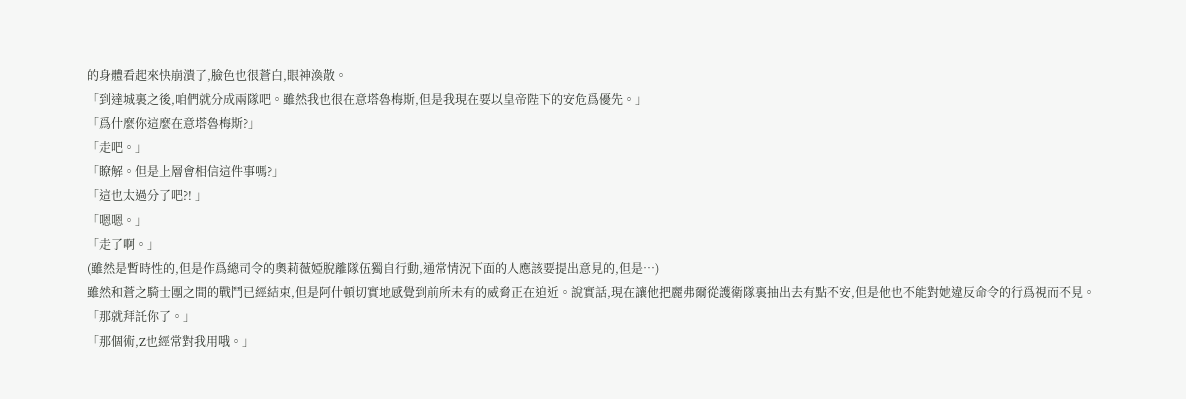的身體看起來快崩潰了,臉色也很蒼白,眼神渙散。
「到達城裏之後,咱們就分成兩隊吧。雖然我也很在意塔魯梅斯,但是我現在要以皇帝陛下的安危爲優先。」
「爲什麼你這麼在意塔魯梅斯?」
「走吧。」
「瞭解。但是上層會相信這件事嗎?」
「這也太過分了吧?! 」
「嗯嗯。」
「走了啊。」
(雖然是暫時性的,但是作爲總司令的奧莉薇婭脫離隊伍獨自行動,通常情況下面的人應該要提出意見的,但是…)
雖然和蒼之騎士團之間的戰鬥已經結束,但是阿什頓切實地感覺到前所未有的威脅正在迫近。說實話,現在讓他把麗弗爾從護衛隊裏抽出去有點不安,但是他也不能對她違反命令的行爲視而不見。
「那就拜託你了。」
「那個術,Z也經常對我用哦。」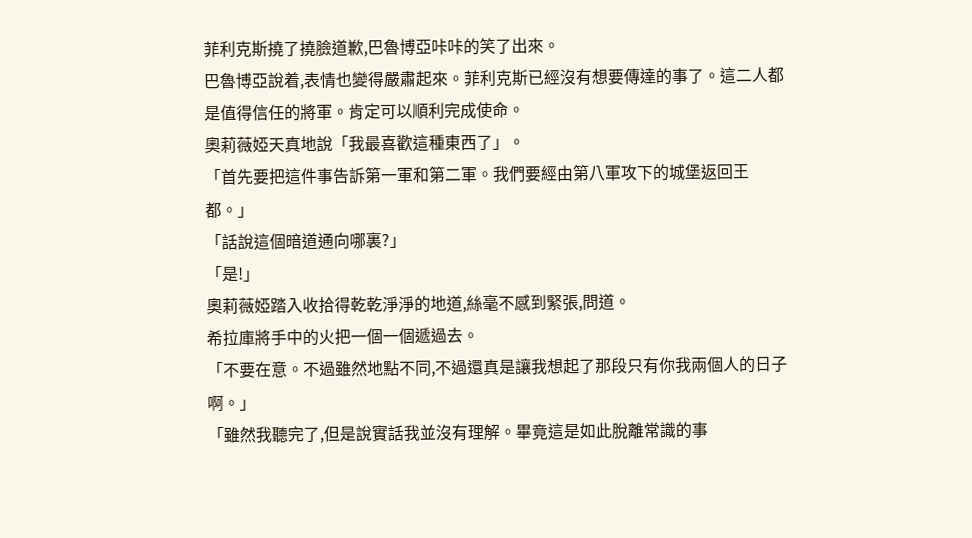菲利克斯撓了撓臉道歉,巴魯博亞咔咔的笑了出來。
巴魯博亞說着,表情也變得嚴肅起來。菲利克斯已經沒有想要傳達的事了。這二人都是值得信任的將軍。肯定可以順利完成使命。
奧莉薇婭天真地說「我最喜歡這種東西了」。
「首先要把這件事告訴第一軍和第二軍。我們要經由第八軍攻下的城堡返回王都。」
「話說這個暗道通向哪裏?」
「是!」
奧莉薇婭踏入收拾得乾乾淨淨的地道,絲毫不感到緊張,問道。
希拉庫將手中的火把一個一個遞過去。
「不要在意。不過雖然地點不同,不過還真是讓我想起了那段只有你我兩個人的日子啊。」
「雖然我聽完了,但是說實話我並沒有理解。畢竟這是如此脫離常識的事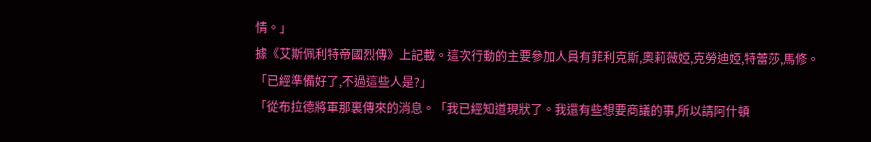情。」
據《艾斯佩利特帝國烈傳》上記載。這次行動的主要參加人員有菲利克斯,奧莉薇婭,克勞迪婭,特蕾莎,馬修。
「已經準備好了,不過這些人是?」
「從布拉德將軍那裏傳來的消息。「我已經知道現狀了。我還有些想要商議的事,所以請阿什頓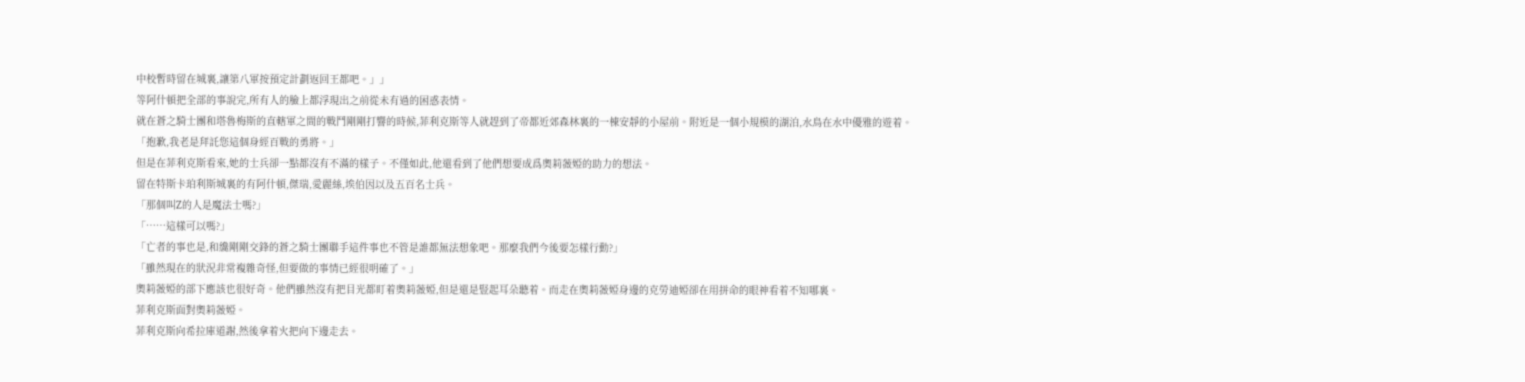中校暫時留在城裏,讓第八軍按預定計劃返回王都吧。」」
等阿什頓把全部的事說完,所有人的臉上都浮現出之前從未有過的困惑表情。
就在蒼之騎士團和塔魯梅斯的直轄軍之間的戰鬥剛剛打響的時候,菲利克斯等人就趕到了帝都近郊森林裏的一棟安靜的小屋前。附近是一個小規模的湖泊,水鳥在水中優雅的遊着。
「抱歉,我老是拜託您這個身經百戰的勇將。」
但是在菲利克斯看來,她的士兵卻一點都沒有不滿的樣子。不僅如此,他還看到了他們想要成爲奧莉薇婭的助力的想法。
留在特斯卡珀利斯城裏的有阿什頓,傑瑞,愛麗絲,埃伯因以及五百名士兵。
「那個叫Z的人是魔法士嗎?」
「……這樣可以嗎?」
「亡者的事也是,和纔剛剛交鋒的蒼之騎士團聯手這件事也不管是誰都無法想象吧。那麼我們今後要怎樣行動?」
「雖然現在的狀況非常複雜奇怪,但要做的事情已經很明確了。」
奧莉薇婭的部下應該也很好奇。他們雖然沒有把目光都盯着奧莉薇婭,但是還是豎起耳朵聽着。而走在奧莉薇婭身邊的克勞迪婭卻在用拼命的眼神看着不知哪裏。
菲利克斯面對奧莉薇婭。
菲利克斯向希拉庫道謝,然後拿着火把向下邊走去。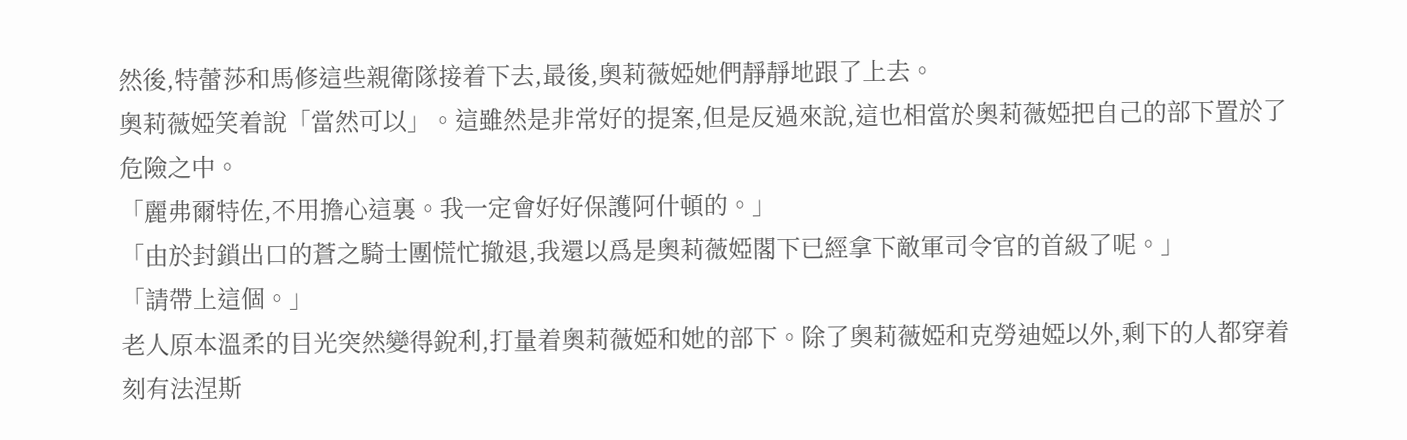然後,特蕾莎和馬修這些親衛隊接着下去,最後,奧莉薇婭她們靜靜地跟了上去。
奧莉薇婭笑着說「當然可以」。這雖然是非常好的提案,但是反過來說,這也相當於奧莉薇婭把自己的部下置於了危險之中。
「麗弗爾特佐,不用擔心這裏。我一定會好好保護阿什頓的。」
「由於封鎖出口的蒼之騎士團慌忙撤退,我還以爲是奧莉薇婭閣下已經拿下敵軍司令官的首級了呢。」
「請帶上這個。」
老人原本溫柔的目光突然變得銳利,打量着奧莉薇婭和她的部下。除了奧莉薇婭和克勞迪婭以外,剩下的人都穿着刻有法涅斯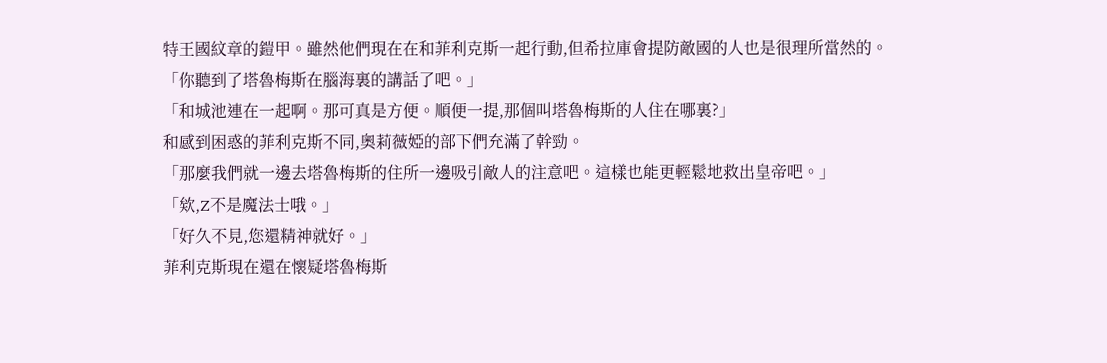特王國紋章的鎧甲。雖然他們現在在和菲利克斯一起行動,但希拉庫會提防敵國的人也是很理所當然的。
「你聽到了塔魯梅斯在腦海裏的講話了吧。」
「和城池連在一起啊。那可真是方便。順便一提,那個叫塔魯梅斯的人住在哪裏?」
和感到困惑的菲利克斯不同,奧莉薇婭的部下們充滿了幹勁。
「那麼我們就一邊去塔魯梅斯的住所一邊吸引敵人的注意吧。這樣也能更輕鬆地救出皇帝吧。」
「欸,Z不是魔法士哦。」
「好久不見,您還精神就好。」
菲利克斯現在還在懷疑塔魯梅斯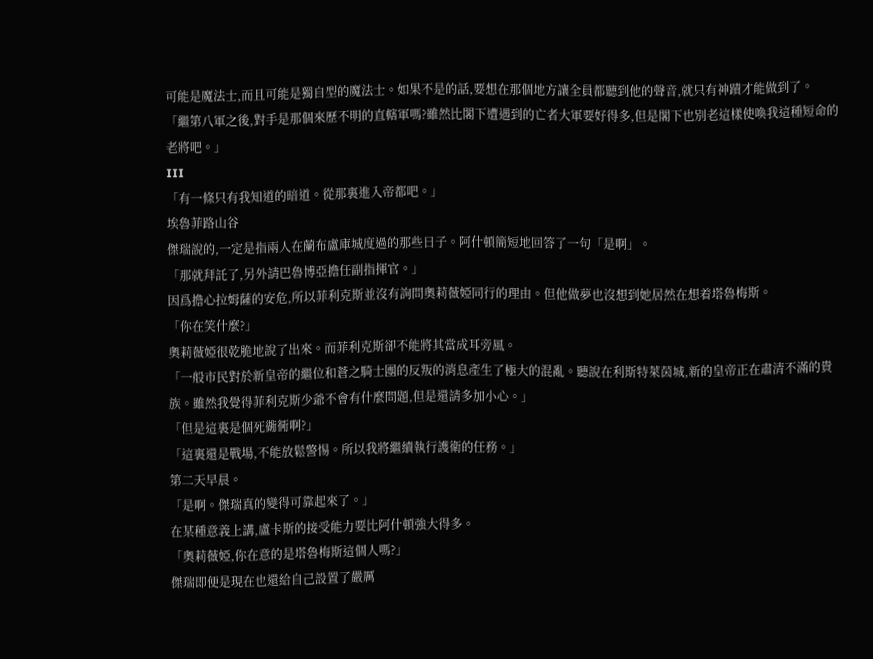可能是魔法士,而且可能是獨自型的魔法士。如果不是的話,要想在那個地方讓全員都聽到他的聲音,就只有神蹟才能做到了。
「繼第八軍之後,對手是那個來歷不明的直轄軍嗎?雖然比閣下遭遇到的亡者大軍要好得多,但是閣下也別老這樣使喚我這種短命的老將吧。」
III
「有一條只有我知道的暗道。從那裏進入帝都吧。」
埃魯菲路山谷
傑瑞說的,一定是指兩人在蘭布盧庫城度過的那些日子。阿什頓簡短地回答了一句「是啊」。
「那就拜託了,另外請巴魯博亞擔任副指揮官。」
因爲擔心拉姆薩的安危,所以菲利克斯並沒有詢問奧莉薇婭同行的理由。但他做夢也沒想到她居然在想着塔魯梅斯。
「你在笑什麼?」
奧莉薇婭很乾脆地說了出來。而菲利克斯卻不能將其當成耳旁風。
「一般市民對於新皇帝的繼位和蒼之騎士團的反叛的消息產生了極大的混亂。聽說在利斯特萊茵城,新的皇帝正在肅清不滿的貴族。雖然我覺得菲利克斯少爺不會有什麼問題,但是還請多加小心。」
「但是這裏是個死衚衕啊?」
「這裏還是戰場,不能放鬆警惕。所以我將繼續執行護衛的任務。」
第二天早晨。
「是啊。傑瑞真的變得可靠起來了。」
在某種意義上講,盧卡斯的接受能力要比阿什頓強大得多。
「奧莉薇婭,你在意的是塔魯梅斯這個人嗎?」
傑瑞即便是現在也還給自己設置了嚴厲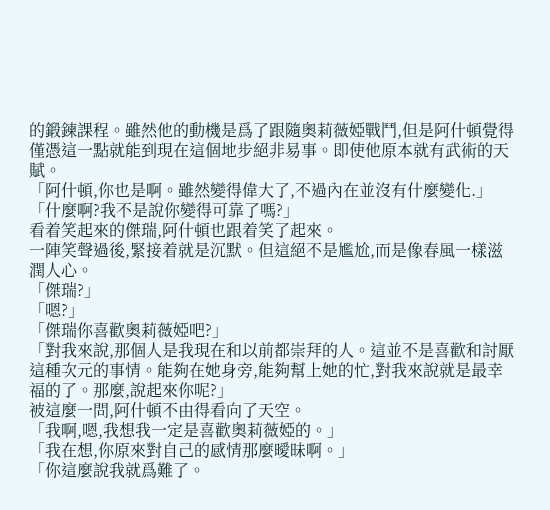的鍛鍊課程。雖然他的動機是爲了跟隨奧莉薇婭戰鬥,但是阿什頓覺得僅憑這一點就能到現在這個地步絕非易事。即使他原本就有武術的天賦。
「阿什頓,你也是啊。雖然變得偉大了,不過內在並沒有什麼變化.」
「什麼啊?我不是說你變得可靠了嗎?」
看着笑起來的傑瑞,阿什頓也跟着笑了起來。
一陣笑聲過後,緊接着就是沉默。但這絕不是尷尬,而是像春風一樣滋潤人心。
「傑瑞?」
「嗯?」
「傑瑞你喜歡奧莉薇婭吧?」
「對我來說,那個人是我現在和以前都崇拜的人。這並不是喜歡和討厭這種次元的事情。能夠在她身旁,能夠幫上她的忙,對我來說就是最幸福的了。那麼,說起來你呢?」
被這麼一問,阿什頓不由得看向了天空。
「我啊,嗯,我想我一定是喜歡奧莉薇婭的。」
「我在想,你原來對自己的感情那麼曖昧啊。」
「你這麼說我就爲難了。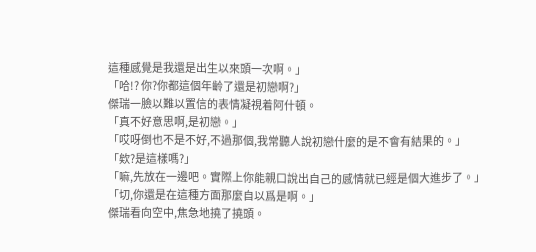這種感覺是我還是出生以來頭一次啊。」
「哈!? 你?你都這個年齡了還是初戀啊?」
傑瑞一臉以難以置信的表情凝視着阿什頓。
「真不好意思啊,是初戀。」
「哎呀倒也不是不好,不過那個,我常聽人說初戀什麼的是不會有結果的。」
「欸?是這樣嗎?」
「嘛,先放在一邊吧。實際上你能親口說出自己的感情就已經是個大進步了。」
「切,你還是在這種方面那麼自以爲是啊。」
傑瑞看向空中,焦急地撓了撓頭。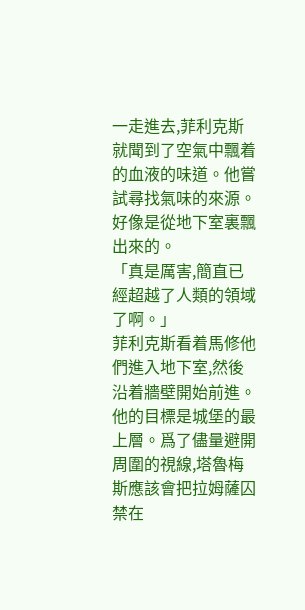一走進去,菲利克斯就聞到了空氣中飄着的血液的味道。他嘗試尋找氣味的來源。好像是從地下室裏飄出來的。
「真是厲害,簡直已經超越了人類的領域了啊。」
菲利克斯看着馬修他們進入地下室,然後沿着牆壁開始前進。他的目標是城堡的最上層。爲了儘量避開周圍的視線,塔魯梅斯應該會把拉姆薩囚禁在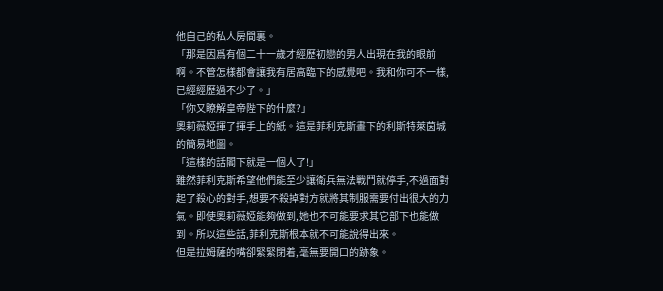他自己的私人房間裏。
「那是因爲有個二十一歲才經歷初戀的男人出現在我的眼前啊。不管怎樣都會讓我有居高臨下的感覺吧。我和你可不一樣,已經經歷過不少了。」
「你又瞭解皇帝陛下的什麼?」
奧莉薇婭揮了揮手上的紙。這是菲利克斯畫下的利斯特萊茵城的簡易地圖。
「這樣的話閣下就是一個人了!」
雖然菲利克斯希望他們能至少讓衛兵無法戰鬥就停手,不過面對起了殺心的對手,想要不殺掉對方就將其制服需要付出很大的力氣。即使奧莉薇婭能夠做到,她也不可能要求其它部下也能做到。所以這些話,菲利克斯根本就不可能說得出來。
但是拉姆薩的嘴卻緊緊閉着,毫無要開口的跡象。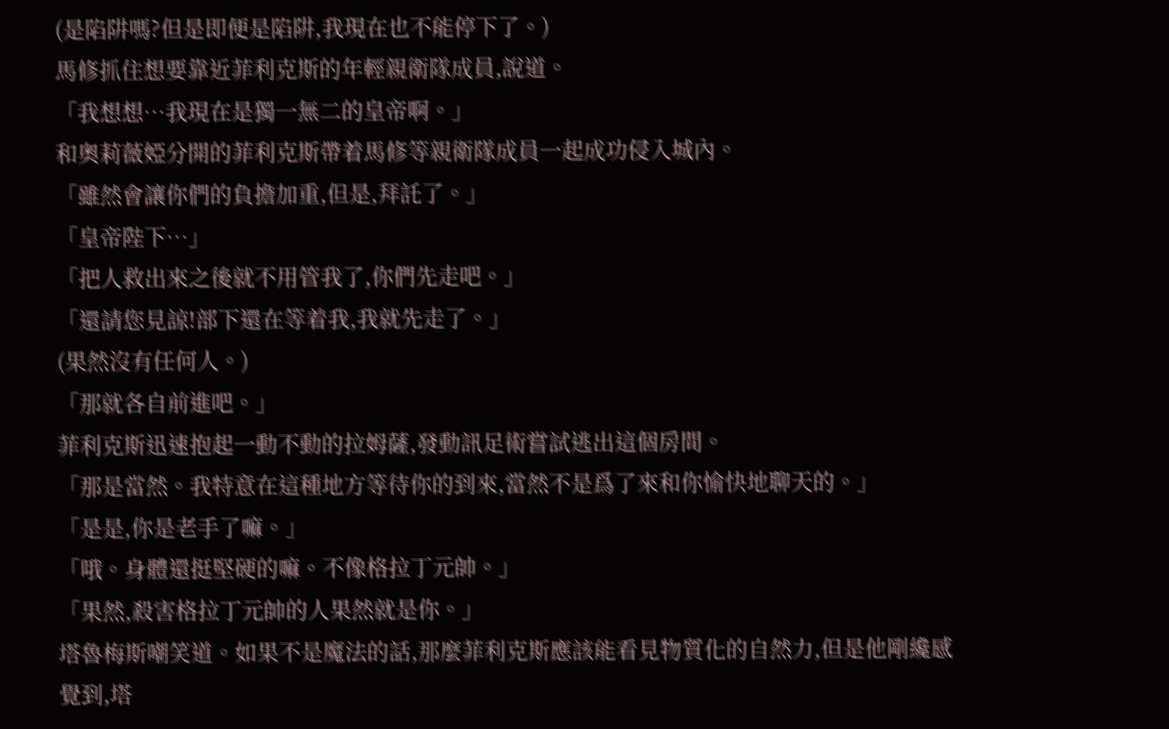(是陷阱嗎?但是即便是陷阱,我現在也不能停下了。)
馬修抓住想要靠近菲利克斯的年輕親衛隊成員,說道。
「我想想…我現在是獨一無二的皇帝啊。」
和奧莉薇婭分開的菲利克斯帶着馬修等親衛隊成員一起成功侵入城內。
「雖然會讓你們的負擔加重,但是,拜託了。」
「皇帝陛下…」
「把人救出來之後就不用管我了,你們先走吧。」
「還請您見諒!部下還在等着我,我就先走了。」
(果然沒有任何人。)
「那就各自前進吧。」
菲利克斯迅速抱起一動不動的拉姆薩,發動訊足術嘗試逃出這個房間。
「那是當然。我特意在這種地方等待你的到來,當然不是爲了來和你愉快地聊天的。」
「是是,你是老手了嘛。」
「哦。身體還挺堅硬的嘛。不像格拉丁元帥。」
「果然,殺害格拉丁元帥的人果然就是你。」
塔魯梅斯嘲笑道。如果不是魔法的話,那麼菲利克斯應該能看見物質化的自然力,但是他剛纔感覺到,塔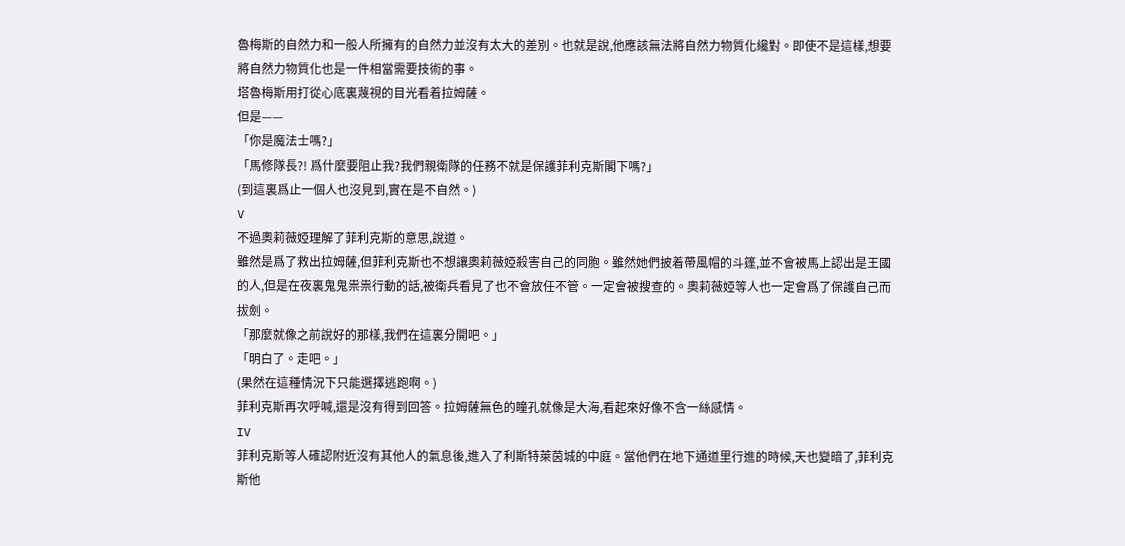魯梅斯的自然力和一般人所擁有的自然力並沒有太大的差別。也就是說,他應該無法將自然力物質化纔對。即使不是這樣,想要將自然力物質化也是一件相當需要技術的事。
塔魯梅斯用打從心底裏蔑視的目光看着拉姆薩。
但是——
「你是魔法士嗎?」
「馬修隊長?! 爲什麼要阻止我?我們親衛隊的任務不就是保護菲利克斯閣下嗎?」
(到這裏爲止一個人也沒見到,實在是不自然。)
V
不過奧莉薇婭理解了菲利克斯的意思,說道。
雖然是爲了救出拉姆薩,但菲利克斯也不想讓奧莉薇婭殺害自己的同胞。雖然她們披着帶風帽的斗篷,並不會被馬上認出是王國的人,但是在夜裏鬼鬼祟祟行動的話,被衛兵看見了也不會放任不管。一定會被搜查的。奧莉薇婭等人也一定會爲了保護自己而拔劍。
「那麼就像之前說好的那樣,我們在這裏分開吧。」
「明白了。走吧。」
(果然在這種情況下只能選擇逃跑啊。)
菲利克斯再次呼喊,還是沒有得到回答。拉姆薩無色的瞳孔就像是大海,看起來好像不含一絲感情。
IV
菲利克斯等人確認附近沒有其他人的氣息後,進入了利斯特萊茵城的中庭。當他們在地下通道里行進的時候,天也變暗了,菲利克斯他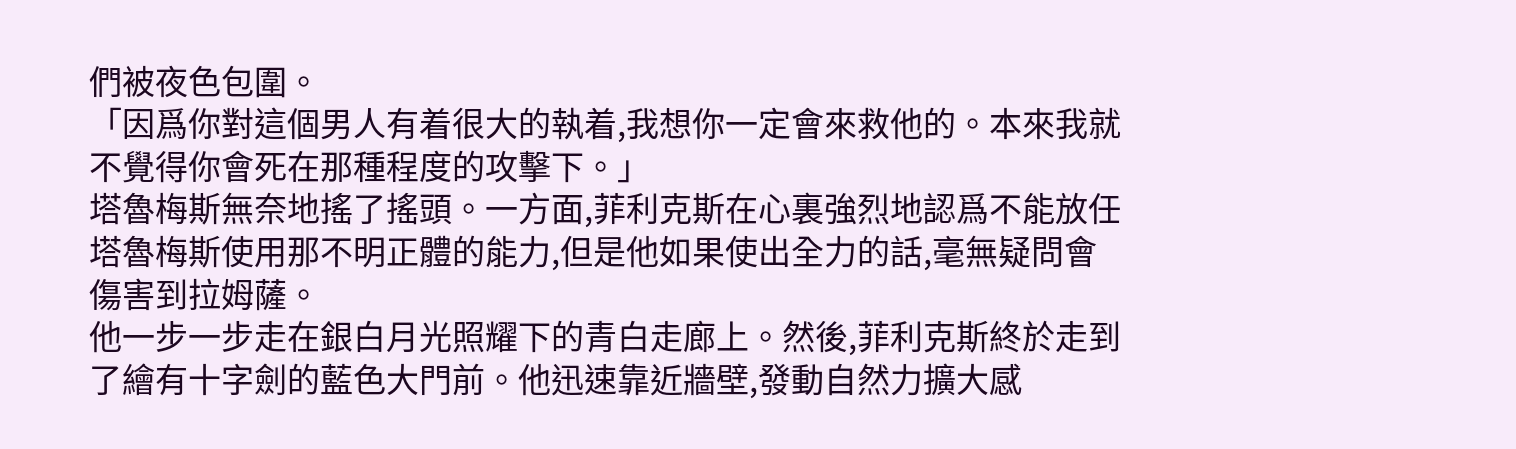們被夜色包圍。
「因爲你對這個男人有着很大的執着,我想你一定會來救他的。本來我就不覺得你會死在那種程度的攻擊下。」
塔魯梅斯無奈地搖了搖頭。一方面,菲利克斯在心裏強烈地認爲不能放任塔魯梅斯使用那不明正體的能力,但是他如果使出全力的話,毫無疑問會傷害到拉姆薩。
他一步一步走在銀白月光照耀下的青白走廊上。然後,菲利克斯終於走到了繪有十字劍的藍色大門前。他迅速靠近牆壁,發動自然力擴大感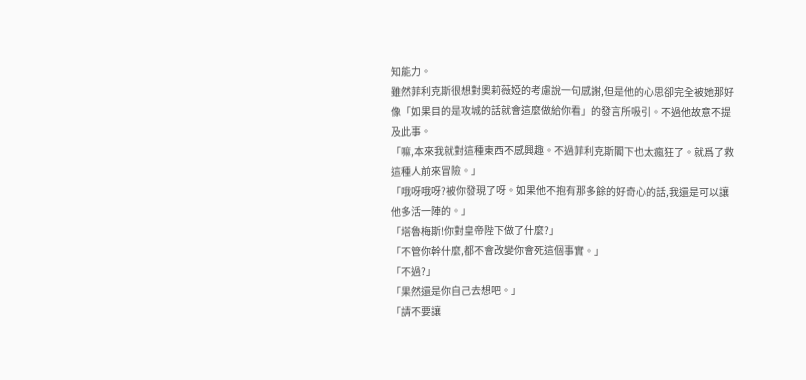知能力。
雖然菲利克斯很想對奧莉薇婭的考慮說一句感謝,但是他的心思卻完全被她那好像「如果目的是攻城的話就會這麼做給你看」的發言所吸引。不過他故意不提及此事。
「嘛,本來我就對這種東西不感興趣。不過菲利克斯閣下也太瘋狂了。就爲了救這種人前來冒險。」
「哦呀哦呀?被你發現了呀。如果他不抱有那多餘的好奇心的話,我還是可以讓他多活一陣的。」
「塔魯梅斯!你對皇帝陛下做了什麼?」
「不管你幹什麼,都不會改變你會死這個事實。」
「不過?」
「果然還是你自己去想吧。」
「請不要讓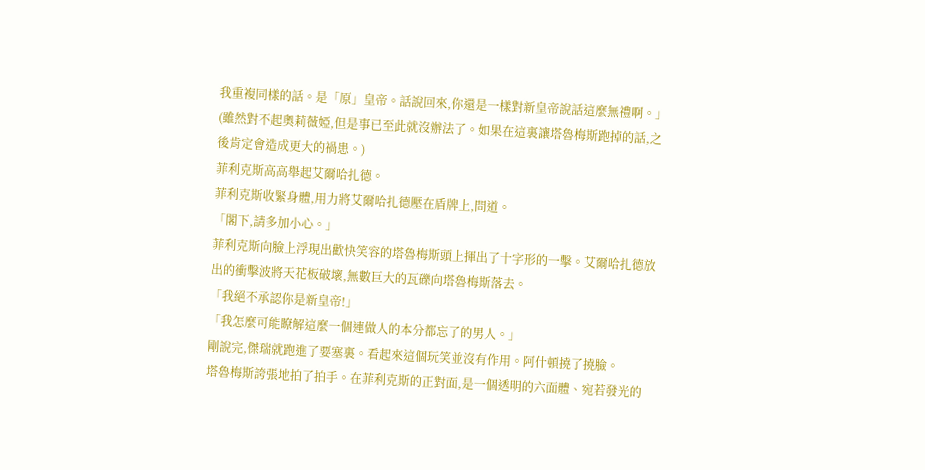我重複同樣的話。是「原」皇帝。話說回來,你還是一樣對新皇帝說話這麼無禮啊。」
(雖然對不起奧莉薇婭,但是事已至此就沒辦法了。如果在這裏讓塔魯梅斯跑掉的話,之後肯定會造成更大的禍患。)
菲利克斯高高舉起艾爾哈扎德。
菲利克斯收緊身體,用力將艾爾哈扎德壓在盾牌上,問道。
「閣下,請多加小心。」
菲利克斯向臉上浮現出歡快笑容的塔魯梅斯頭上揮出了十字形的一擊。艾爾哈扎德放出的衝擊波將天花板破壞,無數巨大的瓦礫向塔魯梅斯落去。
「我絕不承認你是新皇帝!」
「我怎麼可能瞭解這麼一個連做人的本分都忘了的男人。」
剛說完,傑瑞就跑進了要塞裏。看起來這個玩笑並沒有作用。阿什頓撓了撓臉。
塔魯梅斯誇張地拍了拍手。在菲利克斯的正對面,是一個透明的六面體、宛若發光的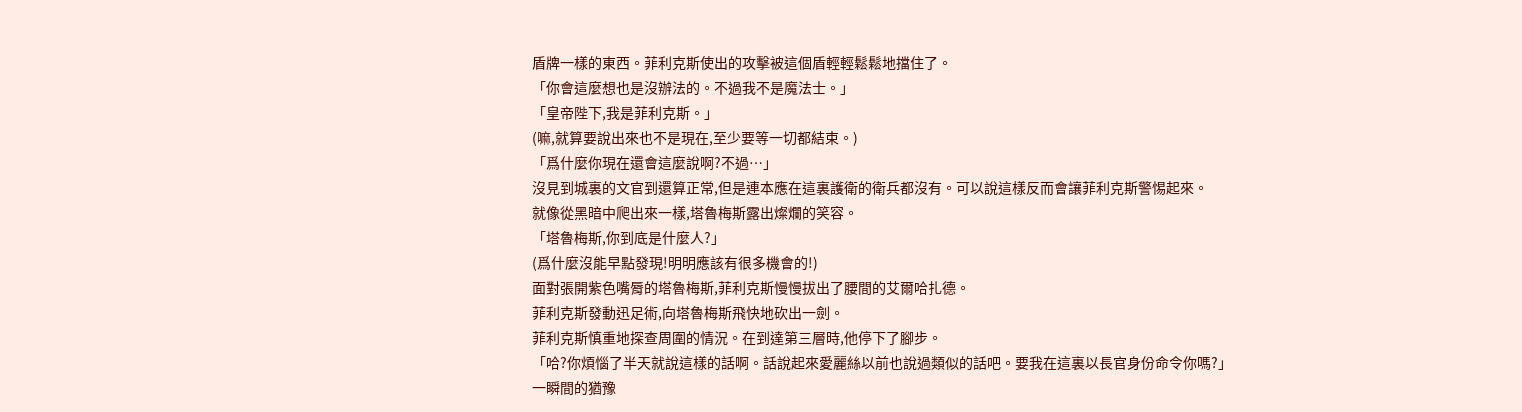盾牌一樣的東西。菲利克斯使出的攻擊被這個盾輕輕鬆鬆地擋住了。
「你會這麼想也是沒辦法的。不過我不是魔法士。」
「皇帝陛下,我是菲利克斯。」
(嘛,就算要說出來也不是現在,至少要等一切都結束。)
「爲什麼你現在還會這麼說啊?不過…」
沒見到城裏的文官到還算正常,但是連本應在這裏護衛的衛兵都沒有。可以說這樣反而會讓菲利克斯警惕起來。
就像從黑暗中爬出來一樣,塔魯梅斯露出燦爛的笑容。
「塔魯梅斯,你到底是什麼人?」
(爲什麼沒能早點發現!明明應該有很多機會的!)
面對張開紫色嘴脣的塔魯梅斯,菲利克斯慢慢拔出了腰間的艾爾哈扎德。
菲利克斯發動迅足術,向塔魯梅斯飛快地砍出一劍。
菲利克斯慎重地探查周圍的情況。在到達第三層時,他停下了腳步。
「哈?你煩惱了半天就說這樣的話啊。話說起來愛麗絲以前也說過類似的話吧。要我在這裏以長官身份命令你嗎?」
一瞬間的猶豫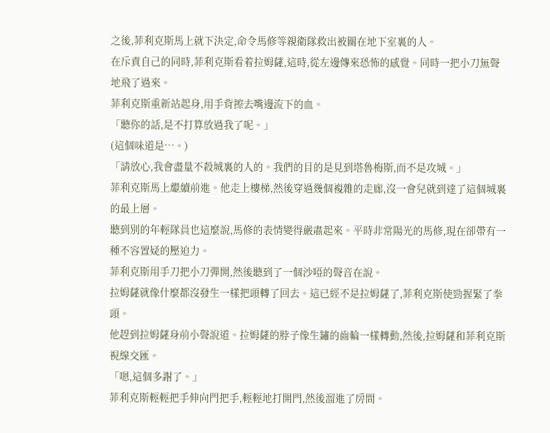之後,菲利克斯馬上就下決定,命令馬修等親衛隊救出被關在地下室裏的人。
在斥責自己的同時,菲利克斯看着拉姆薩,這時,從左邊傳來恐怖的感覺。同時一把小刀無聲地飛了過來。
菲利克斯重新站起身,用手背擦去嘴邊流下的血。
「聽你的話,是不打算放過我了呢。」
(這個味道是…。)
「請放心,我會盡量不殺城裏的人的。我們的目的是見到塔魯梅斯,而不是攻城。」
菲利克斯馬上繼續前進。他走上樓梯,然後穿過幾個複雜的走廊,沒一會兒就到達了這個城裏的最上層。
聽到別的年輕隊員也這麼說,馬修的表情變得嚴肅起來。平時非常陽光的馬修,現在卻帶有一種不容置疑的壓迫力。
菲利克斯用手刀把小刀彈開,然後聽到了一個沙啞的聲音在說。
拉姆薩就像什麼都沒發生一樣把頭轉了回去。這已經不是拉姆薩了,菲利克斯使勁握緊了拳頭。
他趕到拉姆薩身前小聲說道。拉姆薩的脖子像生鏽的齒輪一樣轉動,然後,拉姆薩和菲利克斯視線交匯。
「嗯,這個多謝了。」
菲利克斯輕輕把手伸向門把手,輕輕地打開門,然後溜進了房間。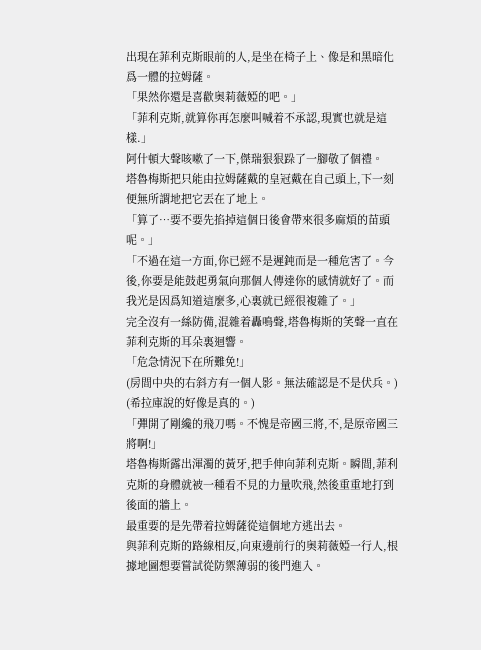出現在菲利克斯眼前的人,是坐在椅子上、像是和黑暗化爲一體的拉姆薩。
「果然你還是喜歡奧莉薇婭的吧。」
「菲利克斯,就算你再怎麼叫喊着不承認,現實也就是這樣.」
阿什頓大聲咳嗽了一下,傑瑞狠狠跺了一腳敬了個禮。
塔魯梅斯把只能由拉姆薩戴的皇冠戴在自己頭上,下一刻便無所謂地把它丟在了地上。
「算了…要不要先掐掉這個日後會帶來很多麻煩的苗頭呢。」
「不過在這一方面,你已經不是遲鈍而是一種危害了。今後,你要是能鼓起勇氣向那個人傳達你的感情就好了。而我光是因爲知道這麼多,心裏就已經很複雜了。」
完全沒有一絲防備,混雜着轟鳴聲,塔魯梅斯的笑聲一直在菲利克斯的耳朵裏迴響。
「危急情況下在所難免!」
(房間中央的右斜方有一個人影。無法確認是不是伏兵。)
(希拉庫說的好像是真的。)
「彈開了剛纔的飛刀嗎。不愧是帝國三將,不,是原帝國三將啊!」
塔魯梅斯露出渾濁的黃牙,把手伸向菲利克斯。瞬間,菲利克斯的身體就被一種看不見的力量吹飛,然後重重地打到後面的牆上。
最重要的是先帶着拉姆薩從這個地方逃出去。
與菲利克斯的路線相反,向東邊前行的奧莉薇婭一行人,根據地圖想要嘗試從防禦薄弱的後門進入。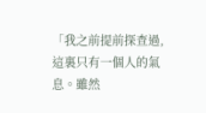「我之前提前探查過,這裏只有一個人的氣息。雖然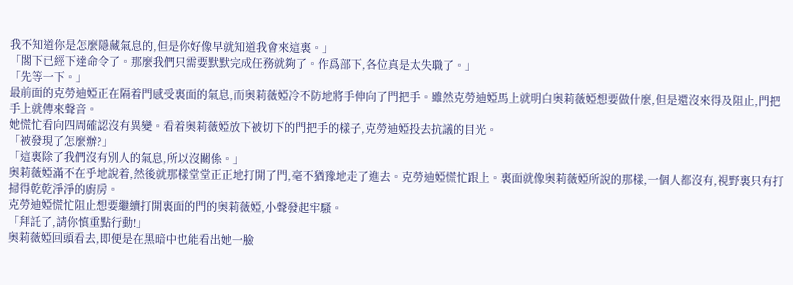我不知道你是怎麼隱藏氣息的,但是你好像早就知道我會來這裏。」
「閣下已經下達命令了。那麼我們只需要默默完成任務就夠了。作爲部下,各位真是太失職了。」
「先等一下。」
最前面的克勞迪婭正在隔着門感受裏面的氣息,而奧莉薇婭冷不防地將手伸向了門把手。雖然克勞迪婭馬上就明白奧莉薇婭想要做什麼,但是還沒來得及阻止,門把手上就傳來聲音。
她慌忙看向四周確認沒有異變。看着奧莉薇婭放下被切下的門把手的樣子,克勞迪婭投去抗議的目光。
「被發現了怎麼辦?」
「這裏除了我們沒有別人的氣息,所以沒關係。」
奧莉薇婭滿不在乎地說着,然後就那樣堂堂正正地打開了門,毫不猶豫地走了進去。克勞迪婭慌忙跟上。裏面就像奧莉薇婭所說的那樣,一個人都沒有,視野裏只有打掃得乾乾淨淨的廚房。
克勞迪婭慌忙阻止想要繼續打開裏面的門的奧莉薇婭,小聲發起牢騷。
「拜託了,請你慎重點行動!」
奧莉薇婭回頭看去,即便是在黑暗中也能看出她一臉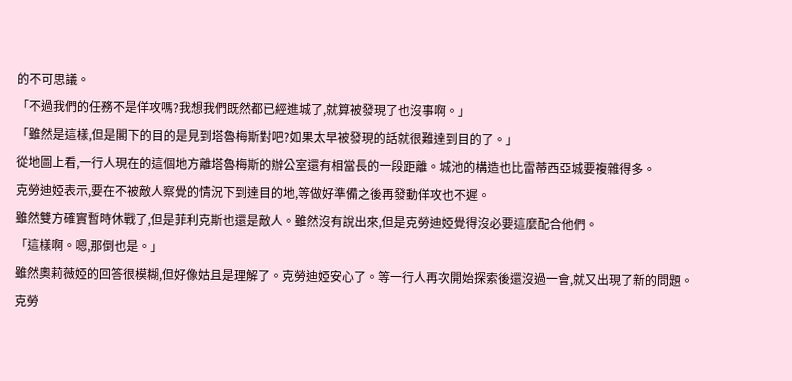的不可思議。
「不過我們的任務不是佯攻嗎?我想我們既然都已經進城了,就算被發現了也沒事啊。」
「雖然是這樣,但是閣下的目的是見到塔魯梅斯對吧?如果太早被發現的話就很難達到目的了。」
從地圖上看,一行人現在的這個地方離塔魯梅斯的辦公室還有相當長的一段距離。城池的構造也比雷蒂西亞城要複雜得多。
克勞迪婭表示,要在不被敵人察覺的情況下到達目的地,等做好準備之後再發動佯攻也不遲。
雖然雙方確實暫時休戰了,但是菲利克斯也還是敵人。雖然沒有說出來,但是克勞迪婭覺得沒必要這麼配合他們。
「這樣啊。嗯,那倒也是。」
雖然奧莉薇婭的回答很模糊,但好像姑且是理解了。克勞迪婭安心了。等一行人再次開始探索後還沒過一會,就又出現了新的問題。
克勞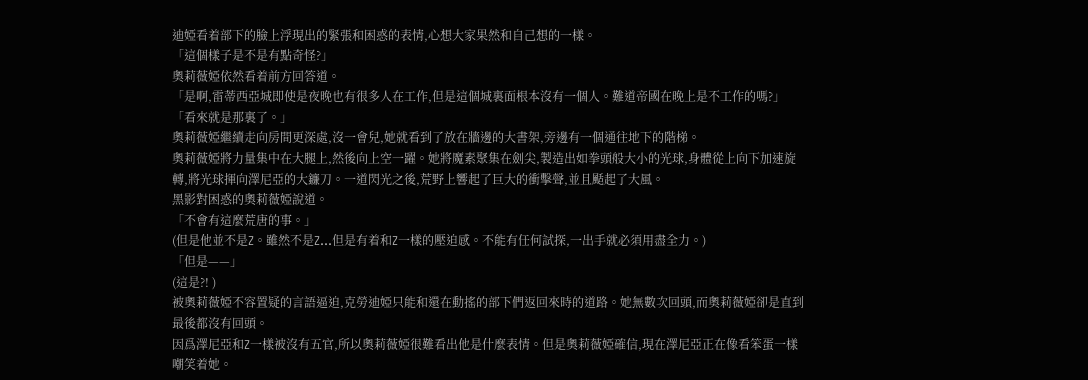迪婭看着部下的臉上浮現出的緊張和困惑的表情,心想大家果然和自己想的一樣。
「這個樣子是不是有點奇怪?」
奧莉薇婭依然看着前方回答道。
「是啊,雷蒂西亞城即使是夜晚也有很多人在工作,但是這個城裏面根本沒有一個人。難道帝國在晚上是不工作的嗎?」
「看來就是那裏了。」
奧莉薇婭繼續走向房間更深處,沒一會兒,她就看到了放在牆邊的大書架,旁邊有一個通往地下的階梯。
奧莉薇婭將力量集中在大腿上,然後向上空一躍。她將魔素聚集在劍尖,製造出如拳頭般大小的光球,身體從上向下加速旋轉,將光球揮向澤尼亞的大鐮刀。一道閃光之後,荒野上響起了巨大的衝擊聲,並且颳起了大風。
黑影對困惑的奧莉薇婭說道。
「不會有這麼荒唐的事。」
(但是他並不是Z。雖然不是Z…但是有着和Z一樣的壓迫感。不能有任何試探,一出手就必須用盡全力。)
「但是——」
(這是?! )
被奧莉薇婭不容置疑的言語逼迫,克勞迪婭只能和還在動搖的部下們返回來時的道路。她無數次回頭,而奧莉薇婭卻是直到最後都沒有回頭。
因爲澤尼亞和Z一樣被沒有五官,所以奧莉薇婭很難看出他是什麼表情。但是奧莉薇婭確信,現在澤尼亞正在像看笨蛋一樣嘲笑着她。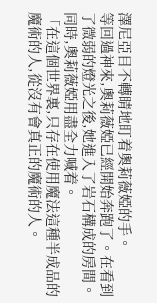澤尼亞目不轉睛地盯着奧莉薇婭的手。
等回過神來,奧莉薇婭已經開始奔跑了。在看到了微弱的燈光之後,她進入了岩石構成的房間。同時,奧莉薇婭用盡全力喊着。
「在這個世界裏,只存在使用魔法這種半成品的魔術的人,從沒有會真正的魔術的人。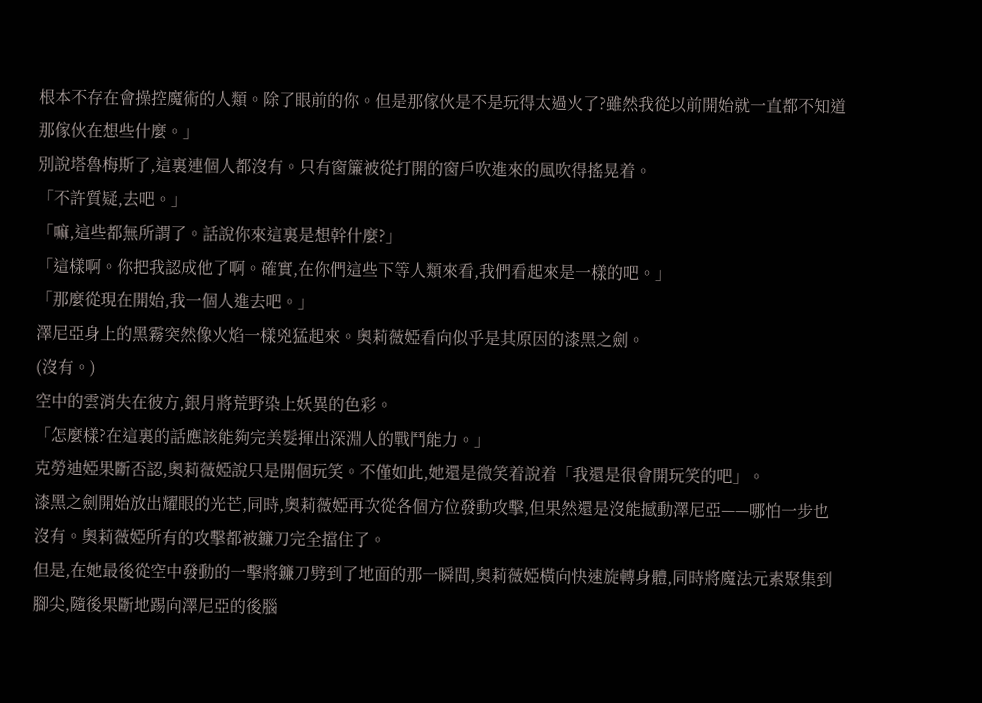根本不存在會操控魔術的人類。除了眼前的你。但是那傢伙是不是玩得太過火了?雖然我從以前開始就一直都不知道那傢伙在想些什麼。」
別說塔魯梅斯了,這裏連個人都沒有。只有窗簾被從打開的窗戶吹進來的風吹得搖晃着。
「不許質疑,去吧。」
「嘛,這些都無所謂了。話說你來這裏是想幹什麼?」
「這樣啊。你把我認成他了啊。確實,在你們這些下等人類來看,我們看起來是一樣的吧。」
「那麼從現在開始,我一個人進去吧。」
澤尼亞身上的黑霧突然像火焰一樣兇猛起來。奧莉薇婭看向似乎是其原因的漆黑之劍。
(沒有。)
空中的雲消失在彼方,銀月將荒野染上妖異的色彩。
「怎麼樣?在這裏的話應該能夠完美髮揮出深淵人的戰鬥能力。」
克勞迪婭果斷否認,奧莉薇婭說只是開個玩笑。不僅如此,她還是微笑着說着「我還是很會開玩笑的吧」。
漆黑之劍開始放出耀眼的光芒,同時,奧莉薇婭再次從各個方位發動攻擊,但果然還是沒能撼動澤尼亞——哪怕一步也沒有。奧莉薇婭所有的攻擊都被鐮刀完全擋住了。
但是,在她最後從空中發動的一擊將鐮刀劈到了地面的那一瞬間,奧莉薇婭橫向快速旋轉身體,同時將魔法元素聚集到腳尖,隨後果斷地踢向澤尼亞的後腦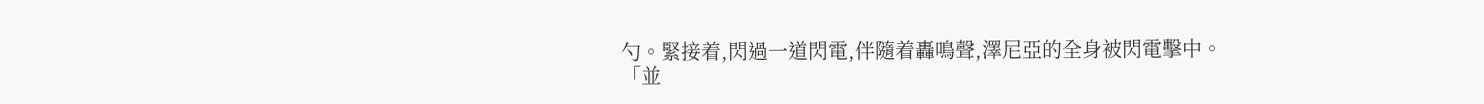勺。緊接着,閃過一道閃電,伴隨着轟鳴聲,澤尼亞的全身被閃電擊中。
「並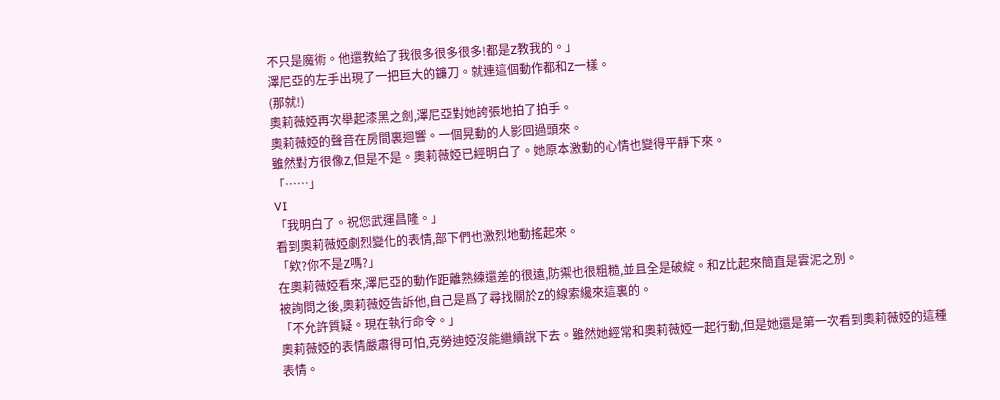不只是魔術。他還教給了我很多很多很多!都是Z教我的。」
澤尼亞的左手出現了一把巨大的鐮刀。就連這個動作都和Z一樣。
(那就!)
奧莉薇婭再次舉起漆黑之劍,澤尼亞對她誇張地拍了拍手。
奧莉薇婭的聲音在房間裏迴響。一個晃動的人影回過頭來。
雖然對方很像Z,但是不是。奧莉薇婭已經明白了。她原本激動的心情也變得平靜下來。
「……」
VI
「我明白了。祝您武運昌隆。」
看到奧莉薇婭劇烈變化的表情,部下們也激烈地動搖起來。
「欸?你不是Z嗎?」
在奧莉薇婭看來,澤尼亞的動作距離熟練還差的很遠,防禦也很粗糙,並且全是破綻。和Z比起來簡直是雲泥之別。
被詢問之後,奧莉薇婭告訴他,自己是爲了尋找關於Z的線索纔來這裏的。
「不允許質疑。現在執行命令。」
奧莉薇婭的表情嚴肅得可怕,克勞迪婭沒能繼續說下去。雖然她經常和奧莉薇婭一起行動,但是她還是第一次看到奧莉薇婭的這種表情。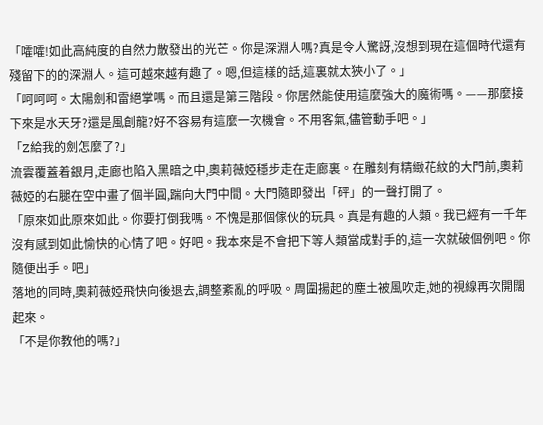「嚯嚯!如此高純度的自然力散發出的光芒。你是深淵人嗎?真是令人驚訝,沒想到現在這個時代還有殘留下的的深淵人。這可越來越有趣了。嗯,但這樣的話,這裏就太狹小了。」
「呵呵呵。太陽劍和雷絕掌嗎。而且還是第三階段。你居然能使用這麼強大的魔術嗎。——那麼接下來是水天牙?還是風創龍?好不容易有這麼一次機會。不用客氣,儘管動手吧。」
「Z給我的劍怎麼了?」
流雲覆蓋着銀月,走廊也陷入黑暗之中,奧莉薇婭穩步走在走廊裏。在雕刻有精緻花紋的大門前,奧莉薇婭的右腿在空中畫了個半圓,踹向大門中間。大門隨即發出「砰」的一聲打開了。
「原來如此原來如此。你要打倒我嗎。不愧是那個傢伙的玩具。真是有趣的人類。我已經有一千年沒有感到如此愉快的心情了吧。好吧。我本來是不會把下等人類當成對手的,這一次就破個例吧。你隨便出手。吧」
落地的同時,奧莉薇婭飛快向後退去,調整紊亂的呼吸。周圍揚起的塵土被風吹走,她的視線再次開闊起來。
「不是你教他的嗎?」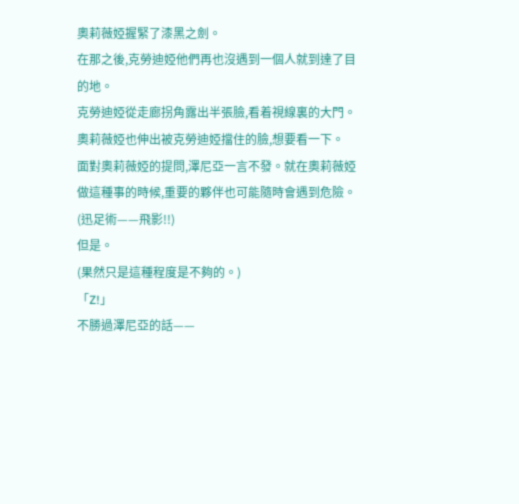奧莉薇婭握緊了漆黑之劍。
在那之後,克勞迪婭他們再也沒遇到一個人就到達了目的地。
克勞迪婭從走廊拐角露出半張臉,看着視線裏的大門。奧莉薇婭也伸出被克勞迪婭擋住的臉,想要看一下。
面對奧莉薇婭的提問,澤尼亞一言不發。就在奧莉薇婭做這種事的時候,重要的夥伴也可能隨時會遇到危險。
(迅足術——飛影!!)
但是。
(果然只是這種程度是不夠的。)
「Z!」
不勝過澤尼亞的話——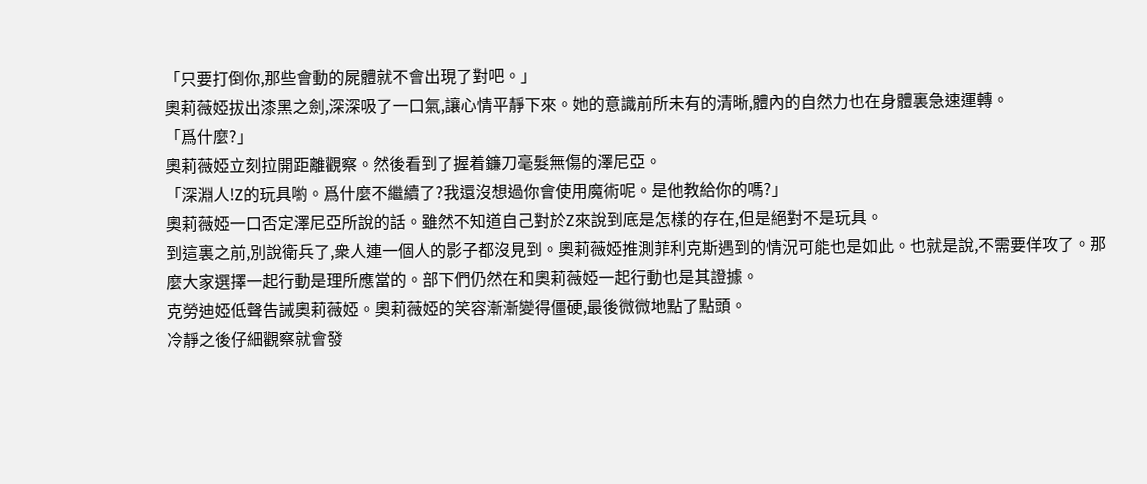「只要打倒你,那些會動的屍體就不會出現了對吧。」
奧莉薇婭拔出漆黑之劍,深深吸了一口氣,讓心情平靜下來。她的意識前所未有的清晰,體內的自然力也在身體裏急速運轉。
「爲什麼?」
奧莉薇婭立刻拉開距離觀察。然後看到了握着鐮刀毫髮無傷的澤尼亞。
「深淵人!Z的玩具喲。爲什麼不繼續了?我還沒想過你會使用魔術呢。是他教給你的嗎?」
奧莉薇婭一口否定澤尼亞所說的話。雖然不知道自己對於Z來說到底是怎樣的存在,但是絕對不是玩具。
到這裏之前,別說衛兵了,衆人連一個人的影子都沒見到。奧莉薇婭推測菲利克斯遇到的情況可能也是如此。也就是說,不需要佯攻了。那麼大家選擇一起行動是理所應當的。部下們仍然在和奧莉薇婭一起行動也是其證據。
克勞迪婭低聲告誡奧莉薇婭。奧莉薇婭的笑容漸漸變得僵硬,最後微微地點了點頭。
冷靜之後仔細觀察就會發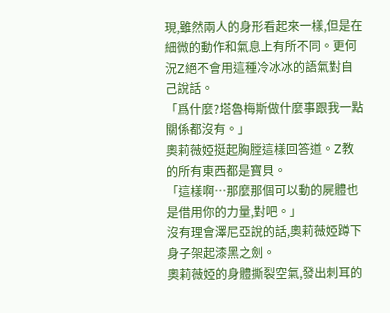現,雖然兩人的身形看起來一樣,但是在細微的動作和氣息上有所不同。更何況Z絕不會用這種冷冰冰的語氣對自己說話。
「爲什麼?塔魯梅斯做什麼事跟我一點關係都沒有。」
奧莉薇婭挺起胸膛這樣回答道。Z教的所有東西都是寶貝。
「這樣啊…那麼那個可以動的屍體也是借用你的力量,對吧。」
沒有理會澤尼亞說的話,奧莉薇婭蹲下身子架起漆黑之劍。
奧莉薇婭的身體撕裂空氣,發出刺耳的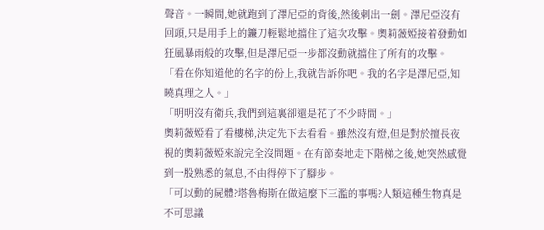聲音。一瞬間,她就跑到了澤尼亞的背後,然後刺出一劍。澤尼亞沒有回頭,只是用手上的鐮刀輕鬆地擋住了這次攻擊。奧莉薇婭接着發動如狂風暴雨般的攻擊,但是澤尼亞一步都沒動就擋住了所有的攻擊。
「看在你知道他的名字的份上,我就告訴你吧。我的名字是澤尼亞,知曉真理之人。」
「明明沒有衛兵,我們到這裏卻還是花了不少時間。」
奧莉薇婭看了看樓梯,決定先下去看看。雖然沒有燈,但是對於擅長夜視的奧莉薇婭來說完全沒問題。在有節奏地走下階梯之後,她突然感覺到一股熟悉的氣息,不由得停下了腳步。
「可以動的屍體?塔魯梅斯在做這麼下三濫的事嗎?人類這種生物真是不可思議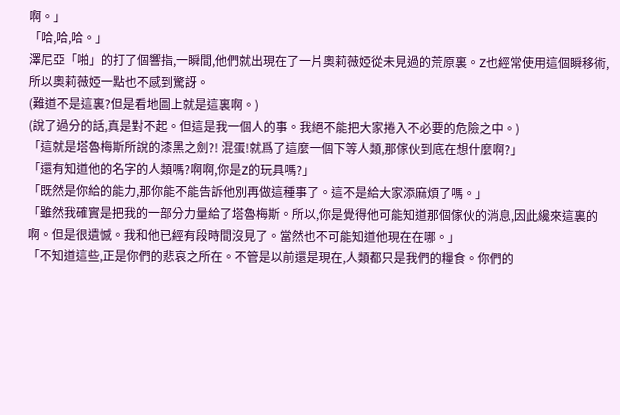啊。」
「哈,哈,哈。」
澤尼亞「啪」的打了個響指,一瞬間,他們就出現在了一片奧莉薇婭從未見過的荒原裏。Z也經常使用這個瞬移術,所以奧莉薇婭一點也不感到驚訝。
(難道不是這裏?但是看地圖上就是這裏啊。)
(說了過分的話,真是對不起。但這是我一個人的事。我絕不能把大家捲入不必要的危險之中。)
「這就是塔魯梅斯所說的漆黑之劍?! 混蛋!就爲了這麼一個下等人類,那傢伙到底在想什麼啊?」
「還有知道他的名字的人類嗎?啊啊,你是Z的玩具嗎?」
「既然是你給的能力,那你能不能告訴他別再做這種事了。這不是給大家添麻煩了嗎。」
「雖然我確實是把我的一部分力量給了塔魯梅斯。所以,你是覺得他可能知道那個傢伙的消息,因此纔來這裏的啊。但是很遺憾。我和他已經有段時間沒見了。當然也不可能知道他現在在哪。」
「不知道這些,正是你們的悲哀之所在。不管是以前還是現在,人類都只是我們的糧食。你們的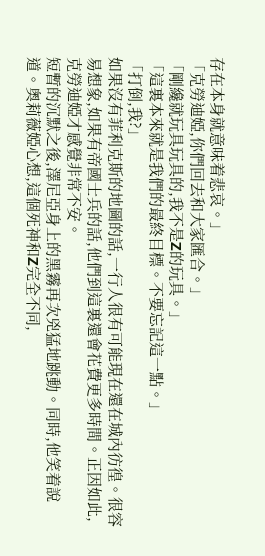存在本身就意味着悲哀。」
「克勞迪婭,你們回去和大家匯合。」
「剛纔就玩具玩具的,我不是Z的玩具。」
「這裏本來就是我們的最終目標。不要忘記這一點。」
「打倒,我?」
如果沒有菲利克斯的地圖的話,一行人很有可能現在還在城內彷徨。很容易想象,如果有帝國士兵的話,他們到這裏還會花費更多時間。正因如此,克勞迪婭才感覺非常不安。
短暫的沉默之後,澤尼亞身上的黑霧再次兇猛地跳動。同時,他笑着說道。奧莉薇婭心想,這個死神和Z完全不同,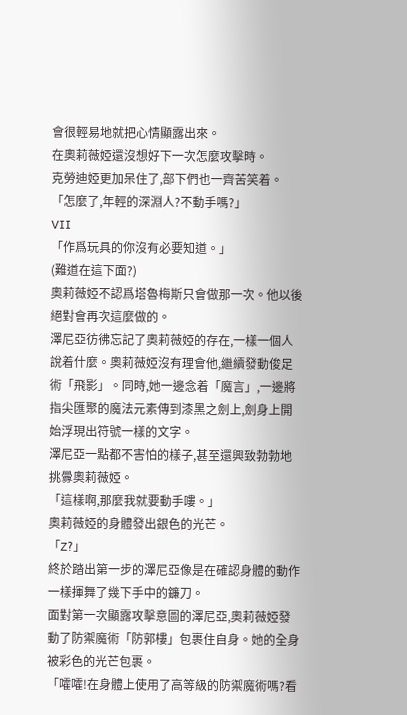會很輕易地就把心情顯露出來。
在奧莉薇婭還沒想好下一次怎麼攻擊時。
克勞迪婭更加呆住了,部下們也一齊苦笑着。
「怎麼了,年輕的深淵人?不動手嗎?」
VII
「作爲玩具的你沒有必要知道。」
(難道在這下面?)
奧莉薇婭不認爲塔魯梅斯只會做那一次。他以後絕對會再次這麼做的。
澤尼亞彷彿忘記了奧莉薇婭的存在,一樣一個人說着什麼。奧莉薇婭沒有理會他,繼續發動俊足術「飛影」。同時,她一邊念着「魔言」,一邊將指尖匯聚的魔法元素傳到漆黑之劍上,劍身上開始浮現出符號一樣的文字。
澤尼亞一點都不害怕的樣子,甚至還興致勃勃地挑釁奧莉薇婭。
「這樣啊,那麼我就要動手嘍。」
奧莉薇婭的身體發出銀色的光芒。
「Z?」
終於踏出第一步的澤尼亞像是在確認身體的動作一樣揮舞了幾下手中的鐮刀。
面對第一次顯露攻擊意圖的澤尼亞,奧莉薇婭發動了防禦魔術「防郭樓」包裹住自身。她的全身被彩色的光芒包裹。
「嚯嚯!在身體上使用了高等級的防禦魔術嗎?看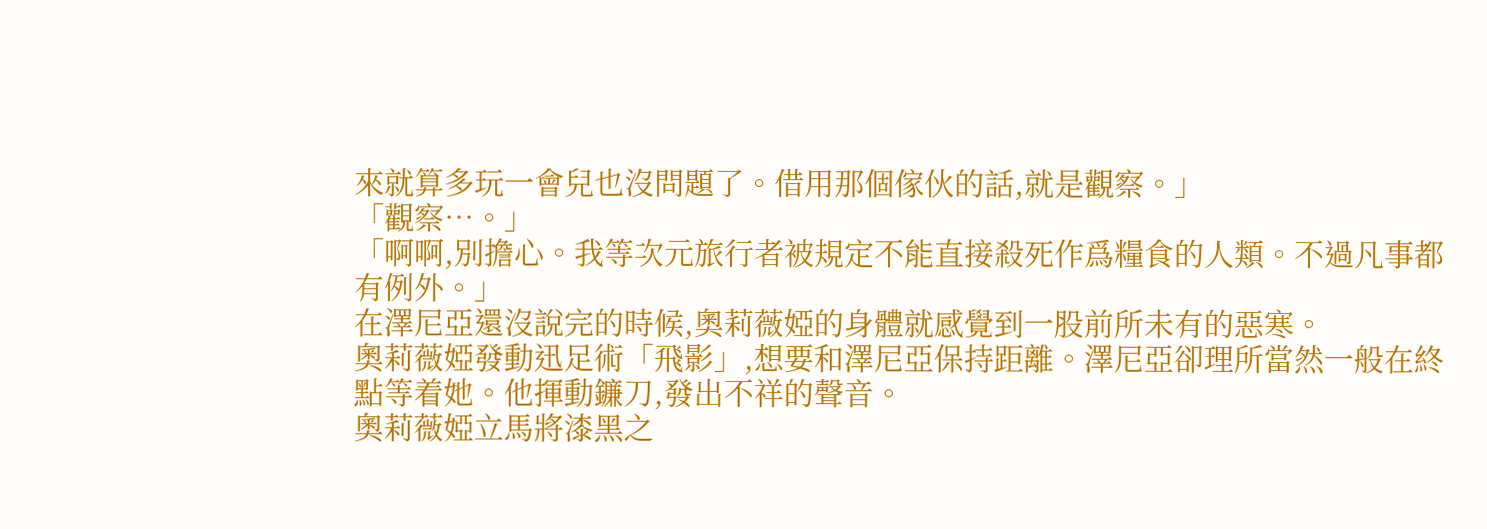來就算多玩一會兒也沒問題了。借用那個傢伙的話,就是觀察。」
「觀察…。」
「啊啊,別擔心。我等次元旅行者被規定不能直接殺死作爲糧食的人類。不過凡事都有例外。」
在澤尼亞還沒說完的時候,奧莉薇婭的身體就感覺到一股前所未有的惡寒。
奧莉薇婭發動迅足術「飛影」,想要和澤尼亞保持距離。澤尼亞卻理所當然一般在終點等着她。他揮動鐮刀,發出不祥的聲音。
奧莉薇婭立馬將漆黑之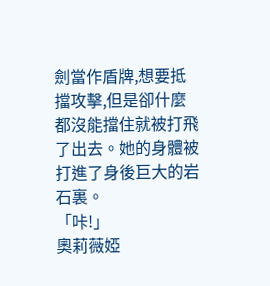劍當作盾牌,想要抵擋攻擊,但是卻什麼都沒能擋住就被打飛了出去。她的身體被打進了身後巨大的岩石裏。
「咔!」
奧莉薇婭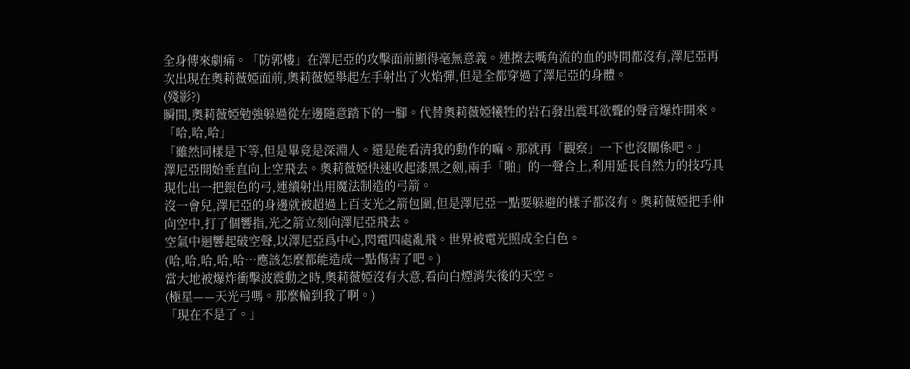全身傳來劇痛。「防郭樓」在澤尼亞的攻擊面前顯得毫無意義。連擦去嘴角流的血的時間都沒有,澤尼亞再次出現在奧莉薇婭面前,奧莉薇婭舉起左手射出了火焰彈,但是全都穿過了澤尼亞的身體。
(殘影?)
瞬間,奧莉薇婭勉強躲過從左邊隨意踏下的一腳。代替奧莉薇婭犧牲的岩石發出震耳欲聾的聲音爆炸開來。
「哈,哈,哈」
「雖然同樣是下等,但是畢竟是深淵人。還是能看清我的動作的嘛。那就再「觀察」一下也沒關係吧。」
澤尼亞開始垂直向上空飛去。奧莉薇婭快速收起漆黑之劍,兩手「啪」的一聲合上,利用延長自然力的技巧具現化出一把銀色的弓,連續射出用魔法制造的弓箭。
沒一會兒,澤尼亞的身邊就被超過上百支光之箭包圍,但是澤尼亞一點要躲避的樣子都沒有。奧莉薇婭把手伸向空中,打了個響指,光之箭立刻向澤尼亞飛去。
空氣中迴響起破空聲,以澤尼亞爲中心,閃電四處亂飛。世界被電光照成全白色。
(哈,哈,哈,哈,哈…應該怎麼都能造成一點傷害了吧。)
當大地被爆炸衝擊波震動之時,奧莉薇婭沒有大意,看向白煙消失後的天空。
(極星——天光弓嗎。那麼輪到我了啊。)
「現在不是了。」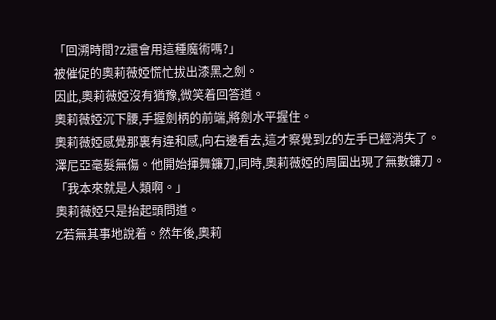「回溯時間?Z還會用這種魔術嗎?」
被催促的奧莉薇婭慌忙拔出漆黑之劍。
因此,奧莉薇婭沒有猶豫,微笑着回答道。
奧莉薇婭沉下腰,手握劍柄的前端,將劍水平握住。
奧莉薇婭感覺那裏有違和感,向右邊看去,這才察覺到Z的左手已經消失了。
澤尼亞毫髮無傷。他開始揮舞鐮刀,同時,奧莉薇婭的周圍出現了無數鐮刀。
「我本來就是人類啊。」
奧莉薇婭只是抬起頭問道。
Z若無其事地說着。然年後,奧莉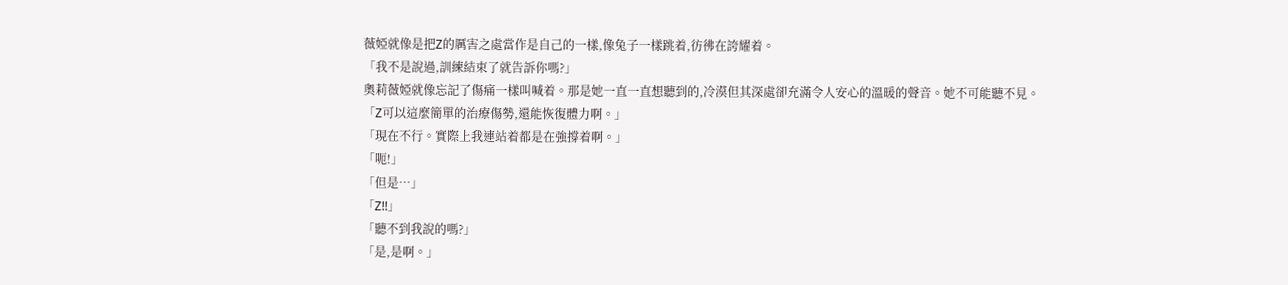薇婭就像是把Z的厲害之處當作是自己的一樣,像兔子一樣跳着,彷彿在誇耀着。
「我不是說過,訓練結束了就告訴你嗎?」
奧莉薇婭就像忘記了傷痛一樣叫喊着。那是她一直一直想聽到的,冷漠但其深處卻充滿令人安心的溫暖的聲音。她不可能聽不見。
「Z可以這麼簡單的治療傷勢,還能恢復體力啊。」
「現在不行。實際上我連站着都是在強撐着啊。」
「呃!」
「但是…」
「Z!!」
「聽不到我說的嗎?」
「是,是啊。」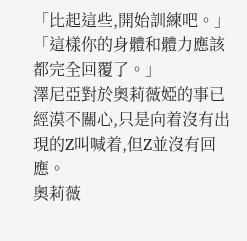「比起這些,開始訓練吧。」
「這樣你的身體和體力應該都完全回覆了。」
澤尼亞對於奧莉薇婭的事已經漠不關心,只是向着沒有出現的Z叫喊着,但Z並沒有回應。
奧莉薇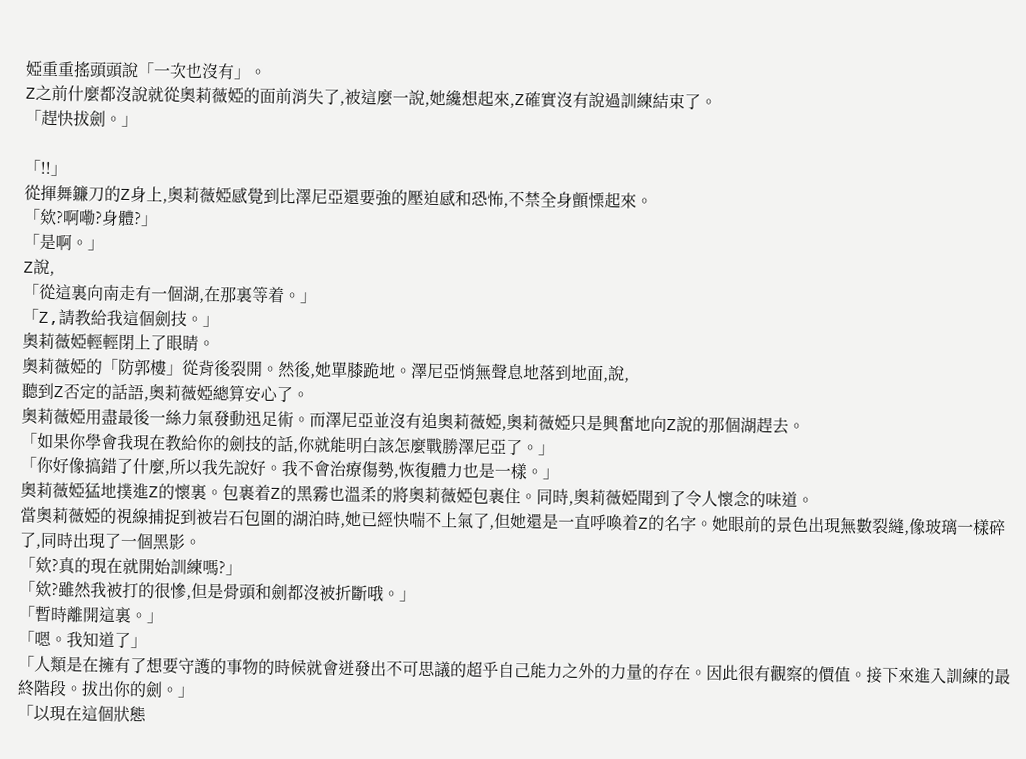婭重重搖頭頭說「一次也沒有」。
Z之前什麼都沒說就從奧莉薇婭的面前消失了,被這麼一說,她纔想起來,Z確實沒有說過訓練結束了。
「趕快拔劍。」

「!!」
從揮舞鐮刀的Z身上,奧莉薇婭感覺到比澤尼亞還要強的壓迫感和恐怖,不禁全身顫慄起來。
「欸?啊嘞?身體?」
「是啊。」
Z說,
「從這裏向南走有一個湖,在那裏等着。」
「Z,請教給我這個劍技。」
奧莉薇婭輕輕閉上了眼睛。
奧莉薇婭的「防郭樓」從背後裂開。然後,她單膝跪地。澤尼亞悄無聲息地落到地面,說,
聽到Z否定的話語,奧莉薇婭總算安心了。
奧莉薇婭用盡最後一絲力氣發動迅足術。而澤尼亞並沒有追奧莉薇婭,奧莉薇婭只是興奮地向Z說的那個湖趕去。
「如果你學會我現在教給你的劍技的話,你就能明白該怎麼戰勝澤尼亞了。」
「你好像搞錯了什麼,所以我先說好。我不會治療傷勢,恢復體力也是一樣。」
奧莉薇婭猛地撲進Z的懷裏。包裹着Z的黑霧也溫柔的將奧莉薇婭包裹住。同時,奧莉薇婭聞到了令人懷念的味道。
當奧莉薇婭的視線捕捉到被岩石包圍的湖泊時,她已經快喘不上氣了,但她還是一直呼喚着Z的名字。她眼前的景色出現無數裂縫,像玻璃一樣碎了,同時出現了一個黑影。
「欸?真的現在就開始訓練嗎?」
「欸?雖然我被打的很慘,但是骨頭和劍都沒被折斷哦。」
「暫時離開這裏。」
「嗯。我知道了」
「人類是在擁有了想要守護的事物的時候就會迸發出不可思議的超乎自己能力之外的力量的存在。因此很有觀察的價值。接下來進入訓練的最終階段。拔出你的劍。」
「以現在這個狀態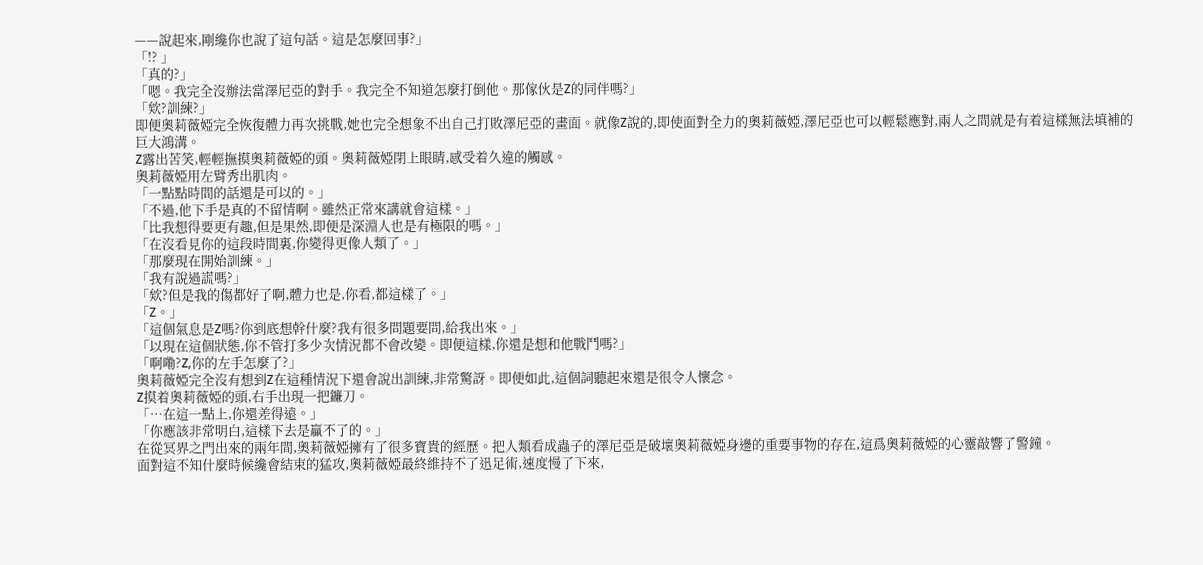——說起來,剛纔你也說了這句話。這是怎麼回事?」
「!? 」
「真的?」
「嗯。我完全沒辦法當澤尼亞的對手。我完全不知道怎麼打倒他。那傢伙是Z的同伴嗎?」
「欸?訓練?」
即便奧莉薇婭完全恢復體力再次挑戰,她也完全想象不出自己打敗澤尼亞的畫面。就像Z說的,即使面對全力的奧莉薇婭,澤尼亞也可以輕鬆應對,兩人之間就是有着這樣無法填補的巨大鴻溝。
Z露出苦笑,輕輕撫摸奧莉薇婭的頭。奧莉薇婭閉上眼睛,感受着久違的觸感。
奧莉薇婭用左臂秀出肌肉。
「一點點時間的話還是可以的。」
「不過,他下手是真的不留情啊。雖然正常來講就會這樣。」
「比我想得要更有趣,但是果然,即便是深淵人也是有極限的嗎。」
「在沒看見你的這段時間裏,你變得更像人類了。」
「那麼現在開始訓練。」
「我有說過謊嗎?」
「欸?但是我的傷都好了啊,體力也是,你看,都這樣了。」
「Z。」
「這個氣息是Z嗎?你到底想幹什麼?我有很多問題要問,給我出來。」
「以現在這個狀態,你不管打多少次情況都不會改變。即便這樣,你還是想和他戰鬥嗎?」
「啊嘞?Z,你的左手怎麼了?」
奧莉薇婭完全沒有想到Z在這種情況下還會說出訓練,非常驚訝。即便如此,這個詞聽起來還是很令人懷念。
Z摸着奧莉薇婭的頭,右手出現一把鐮刀。
「…在這一點上,你還差得遠。」
「你應該非常明白,這樣下去是贏不了的。」
在從冥界之門出來的兩年間,奧莉薇婭擁有了很多寶貴的經歷。把人類看成蟲子的澤尼亞是破壞奧莉薇婭身邊的重要事物的存在,這爲奧莉薇婭的心靈敲響了警鐘。
面對這不知什麼時候纔會結束的猛攻,奧莉薇婭最終維持不了迅足術,速度慢了下來,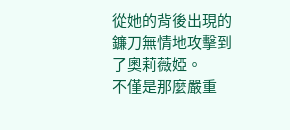從她的背後出現的鐮刀無情地攻擊到了奧莉薇婭。
不僅是那麼嚴重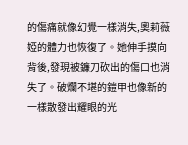的傷痛就像幻覺一樣消失,奧莉薇婭的體力也恢復了。她伸手摸向背後,發現被鐮刀砍出的傷口也消失了。破爛不堪的鎧甲也像新的一樣散發出耀眼的光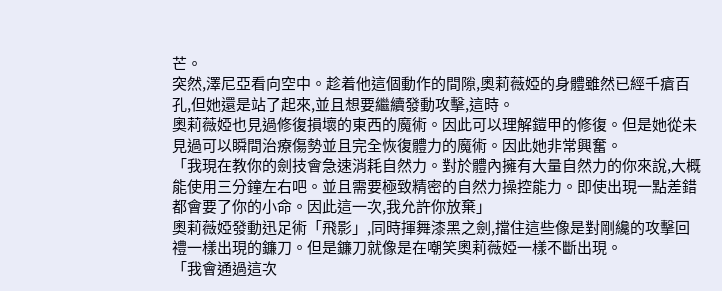芒。
突然,澤尼亞看向空中。趁着他這個動作的間隙,奧莉薇婭的身體雖然已經千瘡百孔,但她還是站了起來,並且想要繼續發動攻擊,這時。
奧莉薇婭也見過修復損壞的東西的魔術。因此可以理解鎧甲的修復。但是她從未見過可以瞬間治療傷勢並且完全恢復體力的魔術。因此她非常興奮。
「我現在教你的劍技會急速消耗自然力。對於體內擁有大量自然力的你來說,大概能使用三分鐘左右吧。並且需要極致精密的自然力操控能力。即使出現一點差錯都會要了你的小命。因此這一次,我允許你放棄」
奧莉薇婭發動迅足術「飛影」,同時揮舞漆黑之劍,擋住這些像是對剛纔的攻擊回禮一樣出現的鐮刀。但是鐮刀就像是在嘲笑奧莉薇婭一樣不斷出現。
「我會通過這次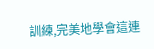訓練,完美地學會這連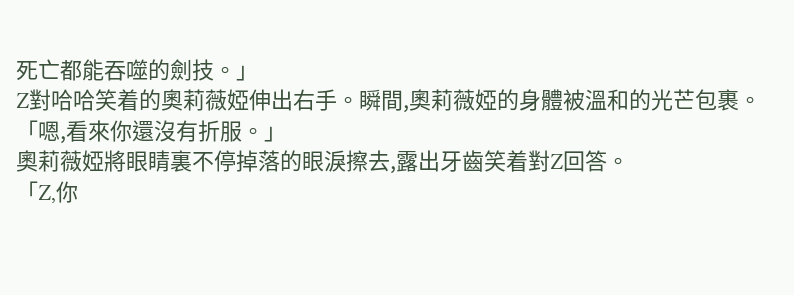死亡都能吞噬的劍技。」
Z對哈哈笑着的奧莉薇婭伸出右手。瞬間,奧莉薇婭的身體被溫和的光芒包裹。
「嗯,看來你還沒有折服。」
奧莉薇婭將眼睛裏不停掉落的眼淚擦去,露出牙齒笑着對Z回答。
「Z,你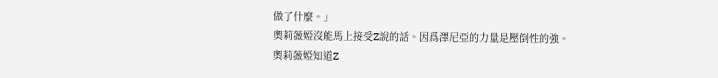做了什麼。」
奧莉薇婭沒能馬上接受Z說的話。因爲澤尼亞的力量是壓倒性的強。
奧莉薇婭知道Z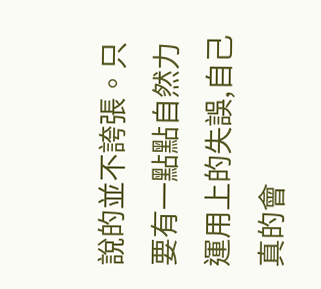說的並不誇張。只要有一點點自然力運用上的失誤,自己真的會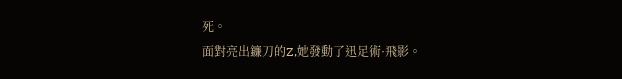死。
面對亮出鐮刀的Z,她發動了迅足術·飛影。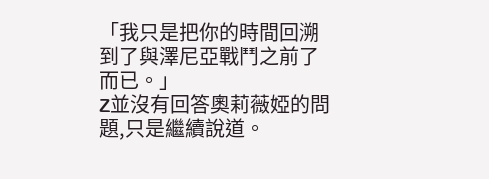「我只是把你的時間回溯到了與澤尼亞戰鬥之前了而已。」
Z並沒有回答奧莉薇婭的問題,只是繼續說道。